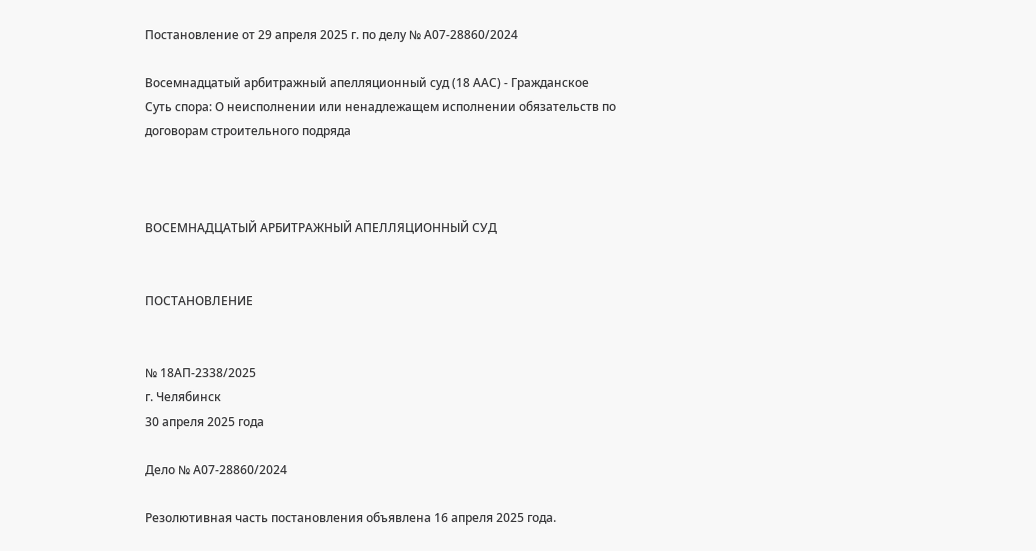Постановление от 29 апреля 2025 г. по делу № А07-28860/2024

Восемнадцатый арбитражный апелляционный суд (18 ААС) - Гражданское
Суть спора: О неисполнении или ненадлежащем исполнении обязательств по договорам строительного подряда



ВОСЕМНАДЦАТЫЙ АРБИТРАЖНЫЙ АПЕЛЛЯЦИОННЫЙ СУД


ПОСТАНОВЛЕНИЕ


№ 18АП-2338/2025
г. Челябинск
30 апреля 2025 года

Дело № А07-28860/2024

Резолютивная часть постановления объявлена 16 апреля 2025 года.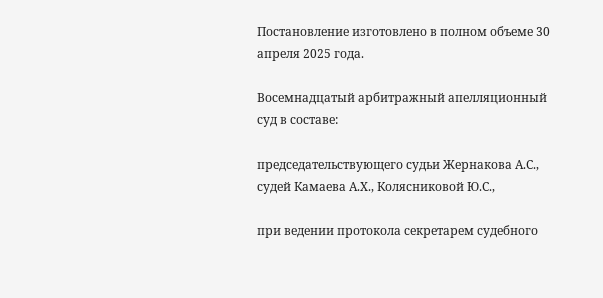Постановление изготовлено в полном объеме 30 апреля 2025 года.

Восемнадцатый арбитражный апелляционный суд в составе:

председательствующего судьи Жернакова А.С., судей Камаева А.Х., Колясниковой Ю.С.,

при ведении протокола секретарем судебного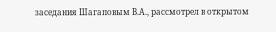заседания Шагаповым В.А., рассмотрел в открытом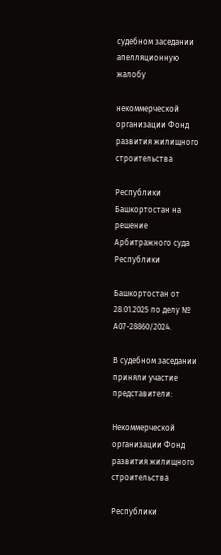судебном заседании апелляционную жалобу

некоммерческой организации Фонд развития жилищного строительства

Республики Башкортостан на решение Арбитражного суда Республики

Башкортостан от 28.01.2025 по делу № А07-28860/2024.

В судебном заседании приняли участие представители:

Некоммерческой организации Фонд развития жилищного строительства

Республики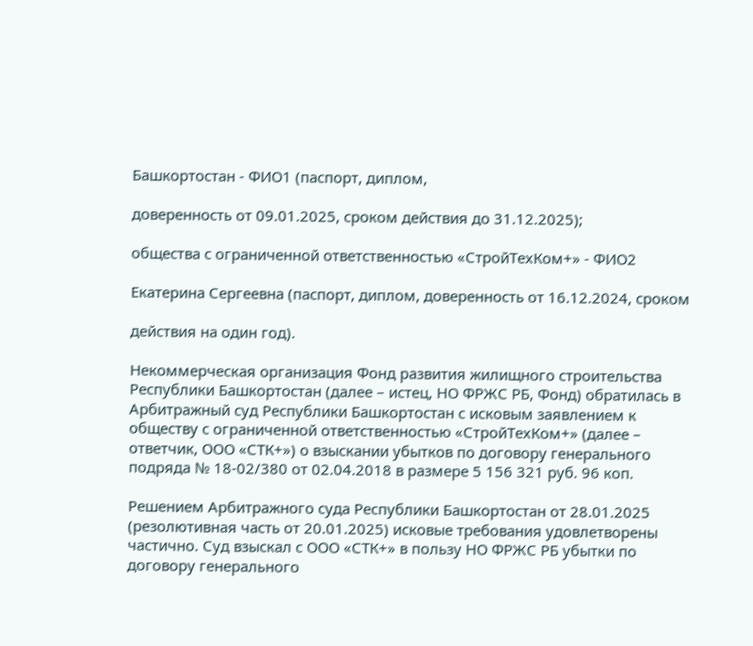Башкортостан - ФИО1 (паспорт, диплом,

доверенность от 09.01.2025, сроком действия до 31.12.2025);

общества с ограниченной ответственностью «СтройТехКом+» - ФИО2

Екатерина Сергеевна (паспорт, диплом, доверенность от 16.12.2024, сроком

действия на один год).

Некоммерческая организация Фонд развития жилищного строительства Республики Башкортостан (далее – истец, НО ФРЖС РБ, Фонд) обратилась в Арбитражный суд Республики Башкортостан с исковым заявлением к обществу с ограниченной ответственностью «СтройТехКом+» (далее – ответчик, ООО «СТК+») о взыскании убытков по договору генерального подряда № 18-02/380 от 02.04.2018 в размере 5 156 321 руб. 96 коп.

Решением Арбитражного суда Республики Башкортостан от 28.01.2025 (резолютивная часть от 20.01.2025) исковые требования удовлетворены частично. Суд взыскал с ООО «СТК+» в пользу НО ФРЖС РБ убытки по договору генерального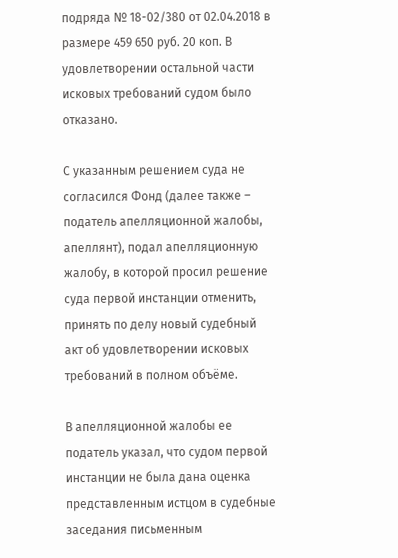подряда № 18-02/380 от 02.04.2018 в размере 459 650 руб. 20 коп. В удовлетворении остальной части исковых требований судом было отказано.

С указанным решением суда не согласился Фонд (далее также – податель апелляционной жалобы, апеллянт), подал апелляционную жалобу, в которой просил решение суда первой инстанции отменить, принять по делу новый судебный акт об удовлетворении исковых требований в полном объёме.

В апелляционной жалобы ее податель указал, что судом первой инстанции не была дана оценка представленным истцом в судебные заседания письменным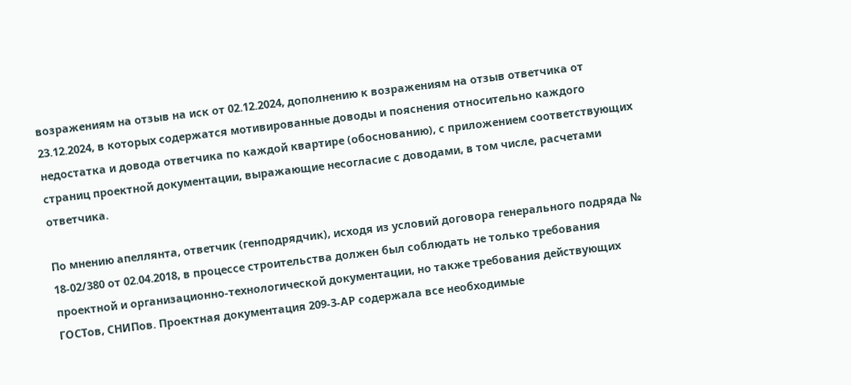возражениям на отзыв на иск от 02.12.2024, дополнению к возражениям на отзыв ответчика от 23.12.2024, в которых содержатся мотивированные доводы и пояснения относительно каждого недостатка и довода ответчика по каждой квартире (обоснованию), с приложением соответствующих страниц проектной документации, выражающие несогласие с доводами, в том числе, расчетами ответчика.

По мнению апеллянта, ответчик (генподрядчик), исходя из условий договора генерального подряда № 18-02/380 от 02.04.2018, в процессе строительства должен был соблюдать не только требования проектной и организационно-технологической документации, но также требования действующих ГОСТов, СНИПов. Проектная документация 209-3-АР содержала все необходимые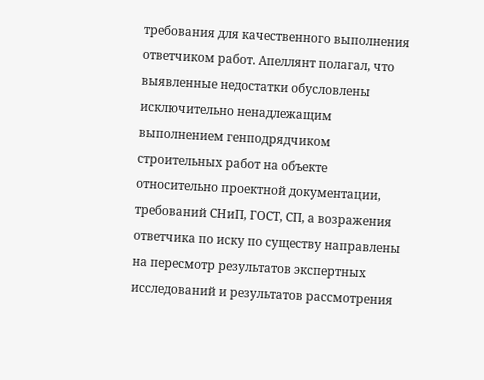требования для качественного выполнения ответчиком работ. Апеллянт полагал, что выявленные недостатки обусловлены исключительно ненадлежащим выполнением генподрядчиком строительных работ на объекте относительно проектной документации, требований СНиП, ГОСТ, СП, а возражения ответчика по иску по существу направлены на пересмотр результатов экспертных исследований и результатов рассмотрения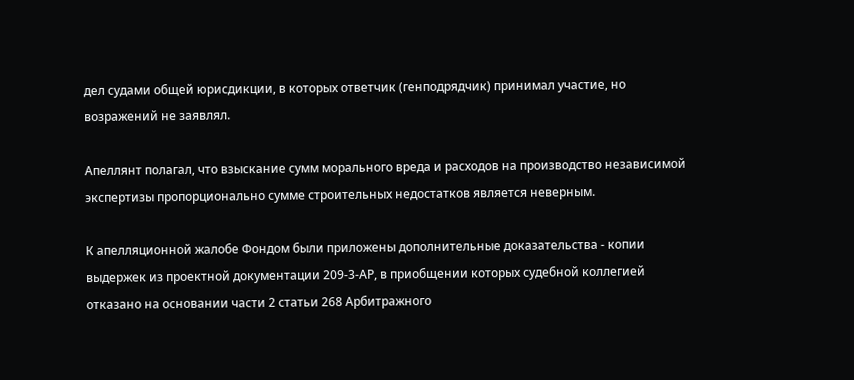дел судами общей юрисдикции, в которых ответчик (генподрядчик) принимал участие, но возражений не заявлял.

Апеллянт полагал, что взыскание сумм морального вреда и расходов на производство независимой экспертизы пропорционально сумме строительных недостатков является неверным.

К апелляционной жалобе Фондом были приложены дополнительные доказательства - копии выдержек из проектной документации 209-3-АР, в приобщении которых судебной коллегией отказано на основании части 2 статьи 268 Арбитражного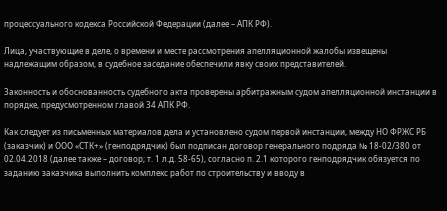процессуального кодекса Российской Федерации (далее – АПК РФ).

Лица, участвующие в деле, о времени и месте рассмотрения апелляционной жалобы извещены надлежащим образом, в судебное заседание обеспечили явку своих представителей.

Законность и обоснованность судебного акта проверены арбитражным судом апелляционной инстанции в порядке, предусмотренном главой 34 АПК РФ.

Как следует из письменных материалов дела и установлено судом первой инстанции, между НО ФРЖС РБ (заказчик) и ООО «СТК+» (генподрядчик) был подписан договор генерального подряда № 18-02/380 от 02.04.2018 (далее также – договор; т. 1 л.д. 58-65), согласно п. 2.1 которого генподрядчик обязуется по заданию заказчика выполнить комплекс работ по строительству и вводу в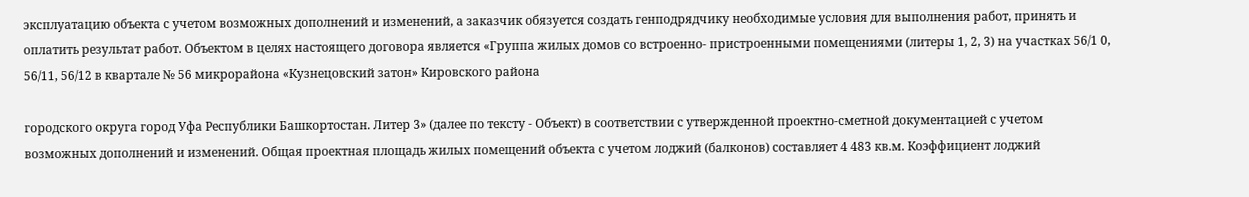эксплуатацию объекта с учетом возможных дополнений и изменений, а заказчик обязуется создать генподрядчику необходимые условия для выполнения работ, принять и оплатить результат работ. Объектом в целях настоящего договора является «Группа жилых домов со встроенно- пристроенными помещениями (литеры 1, 2, 3) на участках 56/1 0, 56/11, 56/12 в квартале № 56 микрорайона «Кузнецовский затон» Кировского района

городского округа город Уфа Республики Башкортостан. Литер 3» (далее по тексту - Объект) в соответствии с утвержденной проектно-сметной документацией с учетом возможных дополнений и изменений. Общая проектная площадь жилых помещений объекта с учетом лоджий (балконов) составляет 4 483 кв.м. Коэффициент лоджий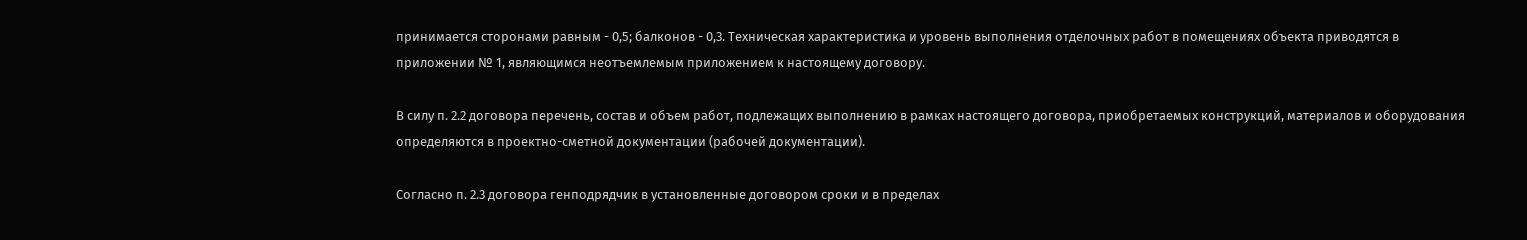принимается сторонами равным - 0,5; балконов - 0,3. Техническая характеристика и уровень выполнения отделочных работ в помещениях объекта приводятся в приложении № 1, являющимся неотъемлемым приложением к настоящему договору.

В силу п. 2.2 договора перечень, состав и объем работ, подлежащих выполнению в рамках настоящего договора, приобретаемых конструкций, материалов и оборудования определяются в проектно-сметной документации (рабочей документации).

Согласно п. 2.3 договора генподрядчик в установленные договором сроки и в пределах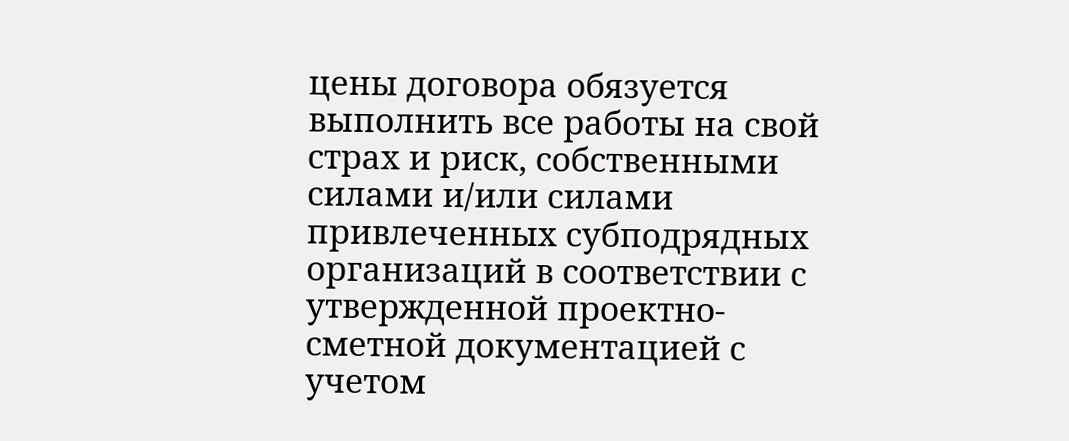цены договора обязуется выполнить все работы на свой страх и риск, собственными силами и/или силами привлеченных субподрядных организаций в соответствии с утвержденной проектно-сметной документацией с учетом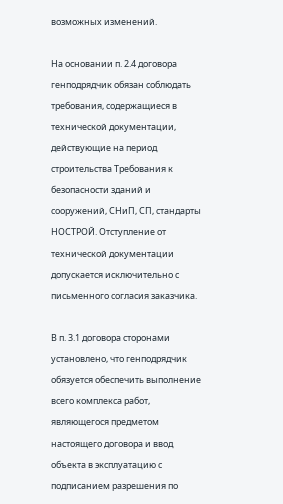возможных изменений.

На основании п. 2.4 договора генподрядчик обязан соблюдать требования, содержащиеся в технической документации, действующие на период строительства Требования к безопасности зданий и сооружений, СНиП, СП, стандарты НОСТРОЙ. Отступление от технической документации допускается исключительно с письменного согласия заказчика.

В п. 3.1 договора сторонами установлено, что генподрядчик обязуется обеспечить выполнение всего комплекса работ, являющегося предметом настоящего договора и ввод объекта в эксплуатацию с подписанием разрешения по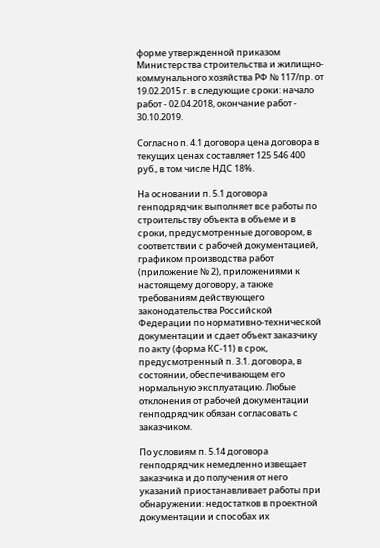форме утвержденной приказом Министерства строительства и жилищно-коммунального хозяйства РФ № 117/пр. от 19.02.2015 г. в следующие сроки: начало работ - 02.04.2018, окончание работ - 30.10.2019.

Согласно п. 4.1 договора цена договора в текущих ценах составляет 125 546 400 руб., в том числе НДС 18%.

На основании п. 5.1 договора генподрядчик выполняет все работы по строительству объекта в объеме и в сроки, предусмотренные договором, в соответствии с рабочей документацией, графиком производства работ (приложение № 2), приложениями к настоящему договору, а также требованиям действующего законодательства Российской Федерации по нормативно-технической документации и сдает объект заказчику по акту (форма КС-11) в срок, предусмотренный п. 3.1. договора, в состоянии, обеспечивающем его нормальную эксплуатацию. Любые отклонения от рабочей документации генподрядчик обязан согласовать с заказчиком.

По условиям п. 5.14 договора генподрядчик немедленно извещает заказчика и до получения от него указаний приостанавливает работы при обнаружении: недостатков в проектной документации и способах их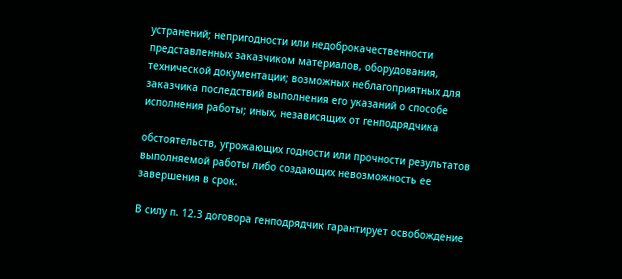устранений; непригодности или недоброкачественности представленных заказчиком материалов, оборудования, технической документации; возможных неблагоприятных для заказчика последствий выполнения его указаний о способе исполнения работы; иных, независящих от генподрядчика

обстоятельств, угрожающих годности или прочности результатов выполняемой работы либо создающих невозможность ее завершения в срок.

В силу п. 12.3 договора генподрядчик гарантирует освобождение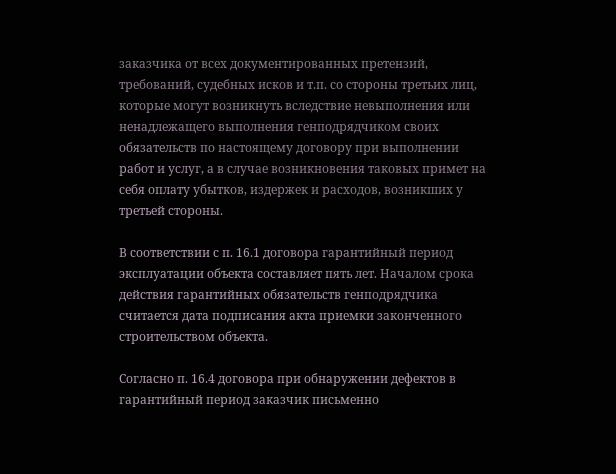заказчика от всех документированных претензий, требований, судебных исков и т.п. со стороны третьих лиц, которые могут возникнуть вследствие невыполнения или ненадлежащего выполнения генподрядчиком своих обязательств по настоящему договору при выполнении работ и услуг, а в случае возникновения таковых примет на себя оплату убытков, издержек и расходов, возникших у третьей стороны.

В соответствии с п. 16.1 договора гарантийный период эксплуатации объекта составляет пять лет. Началом срока действия гарантийных обязательств генподрядчика считается дата подписания акта приемки законченного строительством объекта.

Согласно п. 16.4 договора при обнаружении дефектов в гарантийный период заказчик письменно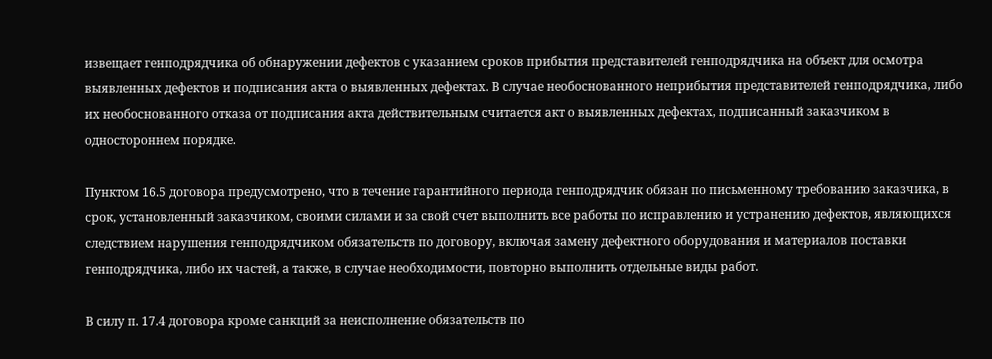извещает генподрядчика об обнаружении дефектов с указанием сроков прибытия представителей генподрядчика на объект для осмотра выявленных дефектов и подписания акта о выявленных дефектах. В случае необоснованного неприбытия представителей генподрядчика, либо их необоснованного отказа от подписания акта действительным считается акт о выявленных дефектах, подписанный заказчиком в одностороннем порядке.

Пунктом 16.5 договора предусмотрено, что в течение гарантийного периода генподрядчик обязан по письменному требованию заказчика, в срок, установленный заказчиком, своими силами и за свой счет выполнить все работы по исправлению и устранению дефектов, являющихся следствием нарушения генподрядчиком обязательств по договору, включая замену дефектного оборудования и материалов поставки генподрядчика, либо их частей, а также, в случае необходимости, повторно выполнить отдельные виды работ.

В силу п. 17.4 договора кроме санкций за неисполнение обязательств по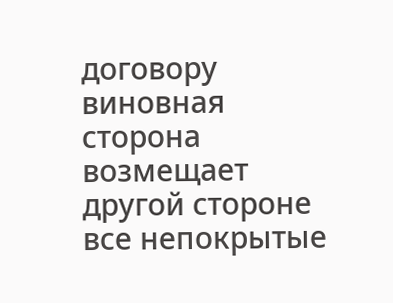договору виновная сторона возмещает другой стороне все непокрытые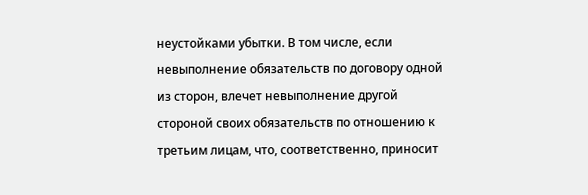неустойками убытки. В том числе, если невыполнение обязательств по договору одной из сторон, влечет невыполнение другой стороной своих обязательств по отношению к третьим лицам, что, соответственно, приносит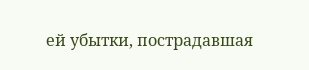ей убытки, пострадавшая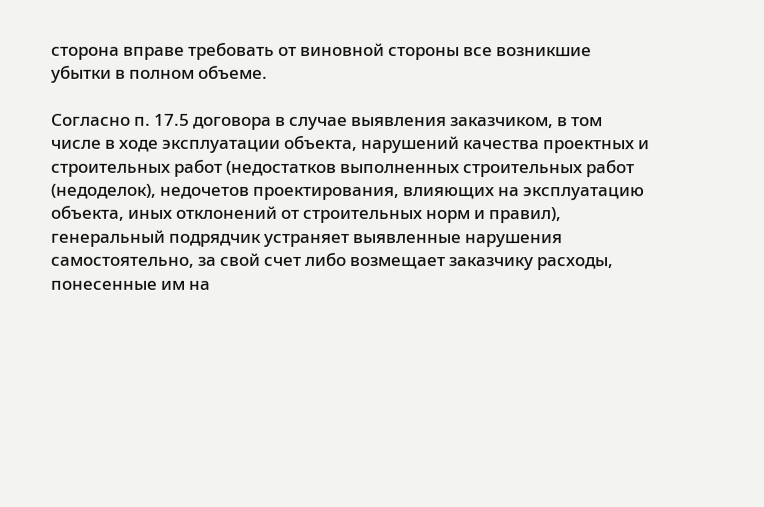сторона вправе требовать от виновной стороны все возникшие убытки в полном объеме.

Согласно п. 17.5 договора в случае выявления заказчиком, в том числе в ходе эксплуатации объекта, нарушений качества проектных и строительных работ (недостатков выполненных строительных работ (недоделок), недочетов проектирования, влияющих на эксплуатацию объекта, иных отклонений от строительных норм и правил), генеральный подрядчик устраняет выявленные нарушения самостоятельно, за свой счет либо возмещает заказчику расходы, понесенные им на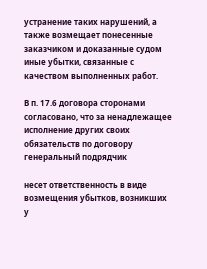устранение таких нарушений, а также возмещает понесенные заказчиком и доказанные судом иные убытки, связанные с качеством выполненных работ.

В п. 17.6 договора сторонами согласовано, что за ненадлежащее исполнение других своих обязательств по договору генеральный подрядчик

несет ответственность в виде возмещения убытков, возникших у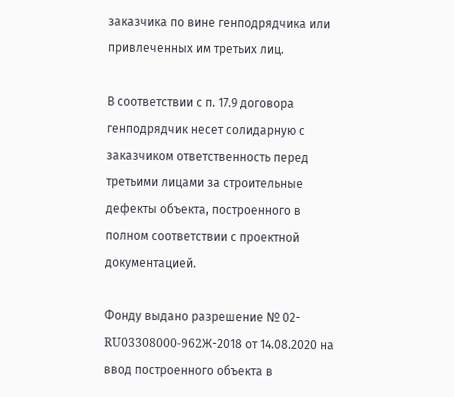заказчика по вине генподрядчика или привлеченных им третьих лиц.

В соответствии с п. 17.9 договора генподрядчик несет солидарную с заказчиком ответственность перед третьими лицами за строительные дефекты объекта, построенного в полном соответствии с проектной документацией.

Фонду выдано разрешение № 02-RU03308000-962Ж-2018 от 14.08.2020 на ввод построенного объекта в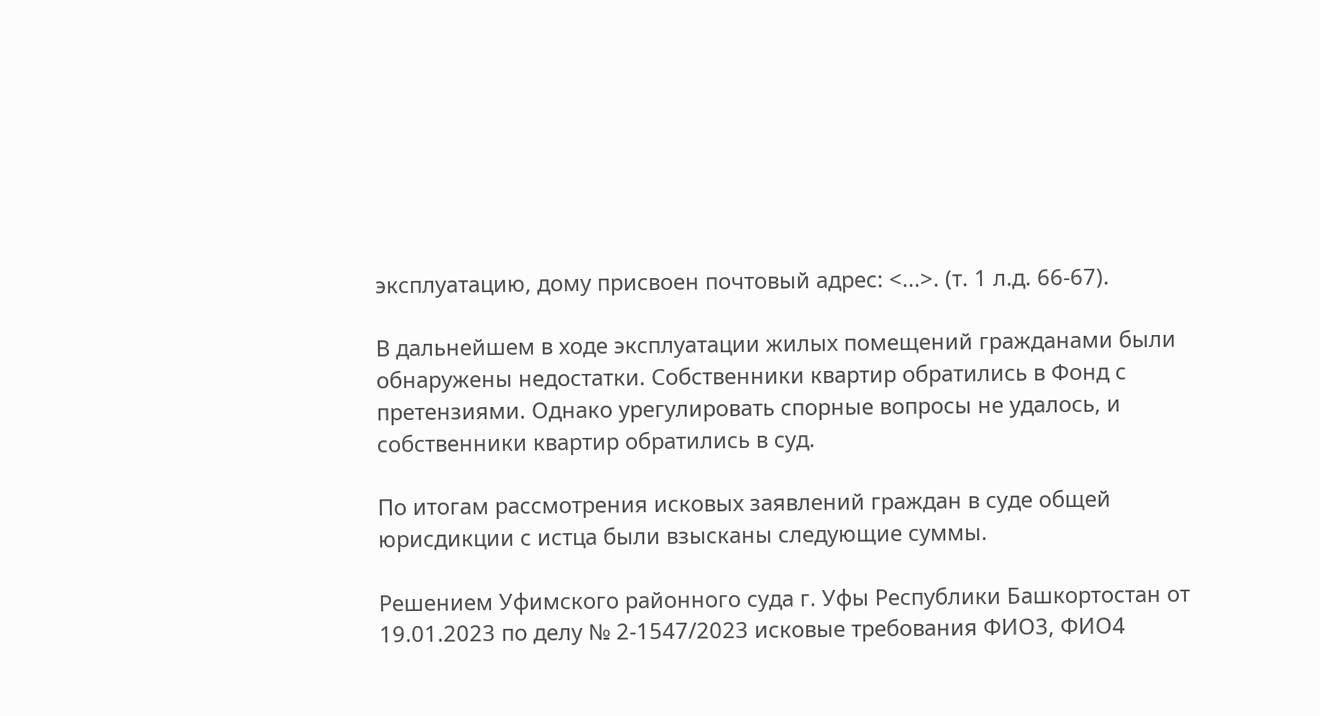эксплуатацию, дому присвоен почтовый адрес: <...>. (т. 1 л.д. 66-67).

В дальнейшем в ходе эксплуатации жилых помещений гражданами были обнаружены недостатки. Собственники квартир обратились в Фонд с претензиями. Однако урегулировать спорные вопросы не удалось, и собственники квартир обратились в суд.

По итогам рассмотрения исковых заявлений граждан в суде общей юрисдикции с истца были взысканы следующие суммы.

Решением Уфимского районного суда г. Уфы Республики Башкортостан от 19.01.2023 по делу № 2-1547/2023 исковые требования ФИО3, ФИО4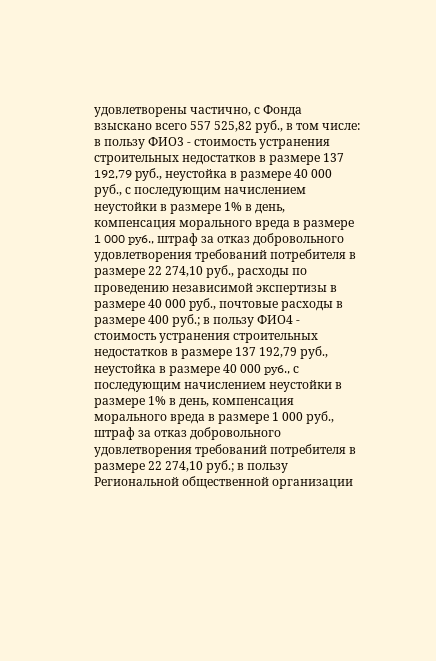удовлетворены частично, с Фонда взыскано всего 557 525,82 руб., в том числе: в пользу ФИО3 - стоимость устранения строительных недостатков в размере 137 192,79 pyб., неустойка в размере 40 000 руб., с последующим начислением неустойки в размере 1% в день, компенсация морального вреда в размере 1 000 py6., штраф за отказ добровольного удовлетворения требований потребителя в размере 22 274,10 руб., расходы по проведению независимой экспертизы в размере 40 000 pyб., почтовые расходы в размере 400 руб.; в пользу ФИО4 - стоимость устранения строительных недостатков в размере 137 192,79 руб., неустойка в размере 40 000 py6., с последующим начислением неустойки в размере 1% в день, компенсация морального вреда в размере 1 000 руб., штраф за отказ добровольного удовлетворения требований потребителя в размере 22 274,10 руб.; в пользу Региональной общественной организации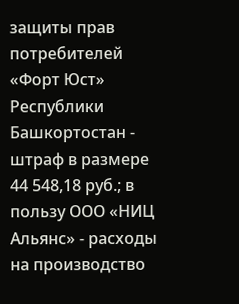защиты прав потребителей «Форт Юст» Республики Башкортостан - штраф в размере 44 548,18 руб.; в пользу ООО «НИЦ Альянс» - расходы на производство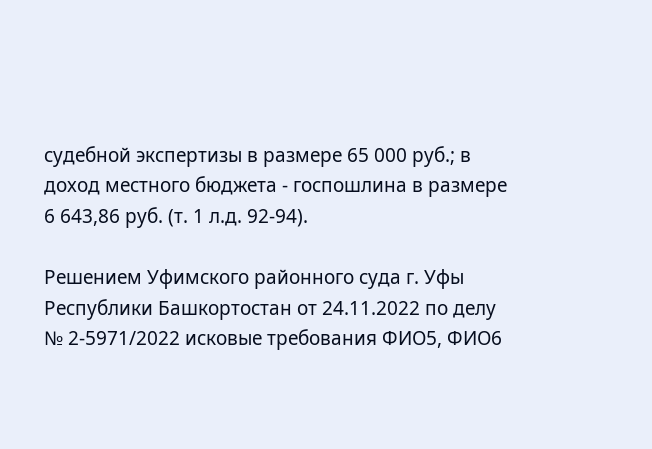судебной экспертизы в размере 65 000 руб.; в доход местного бюджета - госпошлина в размере 6 643,86 руб. (т. 1 л.д. 92-94).

Решением Уфимского районного суда г. Уфы Республики Башкортостан от 24.11.2022 по делу № 2-5971/2022 исковые требования ФИО5, ФИО6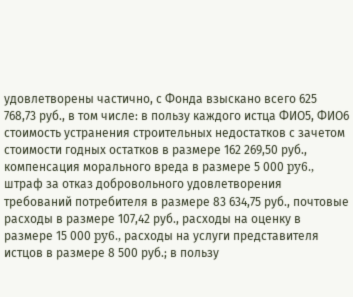удовлетворены частично, с Фонда взыскано всего 625 768,73 руб., в том числе: в пользу каждого истца ФИО5, ФИО6 стоимость устранения строительных недостатков с зачетом стоимости годных остатков в размере 162 269,50 руб., компенсация морального вреда в размере 5 000 py6., штраф за отказ добровольного удовлетворения требований потребителя в размере 83 634,75 руб., почтовые расходы в размере 107,42 руб., расходы на оценку в размере 15 000 py6., расходы на услуги представителя истцов в размере 8 500 руб.; в пользу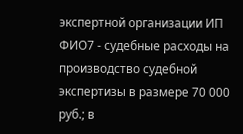экспертной организации ИП ФИО7 - судебные расходы на производство судебной экспертизы в размере 70 000 руб.; в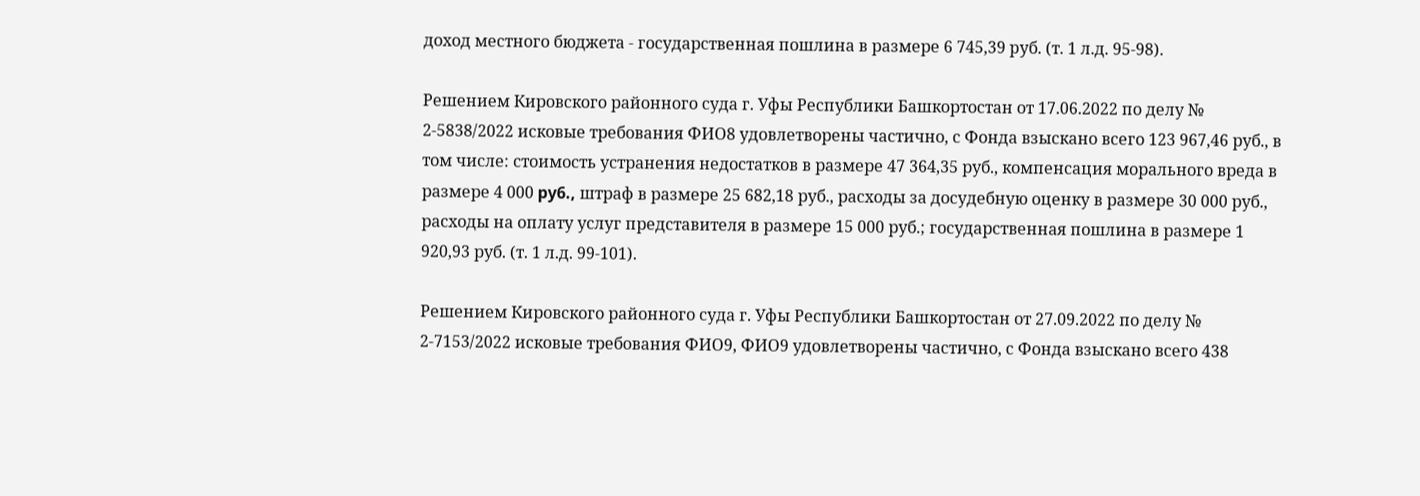доход местного бюджета - государственная пошлина в размере 6 745,39 pyб. (т. 1 л.д. 95-98).

Решением Кировского районного суда г. Уфы Республики Башкортостан от 17.06.2022 по делу № 2-5838/2022 исковые требования ФИО8 удовлетворены частично, с Фонда взыскано всего 123 967,46 руб., в том числе: стоимость устранения недостатков в размере 47 364,35 руб., компенсация морального вреда в размере 4 000 py6., штраф в размере 25 682,18 руб., расходы за досудебную оценку в размере 30 000 руб., расходы на оплату услуг представителя в размере 15 000 руб.; государственная пошлина в размере 1 920,93 руб. (т. 1 л.д. 99-101).

Решением Кировского районного суда г. Уфы Республики Башкортостан от 27.09.2022 по делу № 2-7153/2022 исковые требования ФИО9, ФИО9 удовлетворены частично, с Фонда взыскано всего 438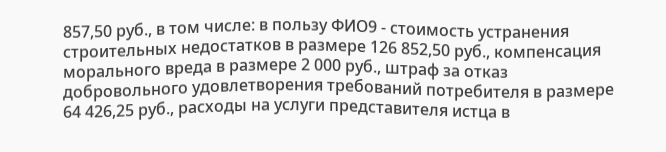857,50 руб., в том числе: в пользу ФИО9 - стоимость устранения строительных недостатков в размере 126 852,50 руб., компенсация морального вреда в размере 2 000 руб., штраф за отказ добровольного удовлетворения требований потребителя в размере 64 426,25 руб., расходы на услуги представителя истца в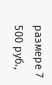размере 7 500 руб.,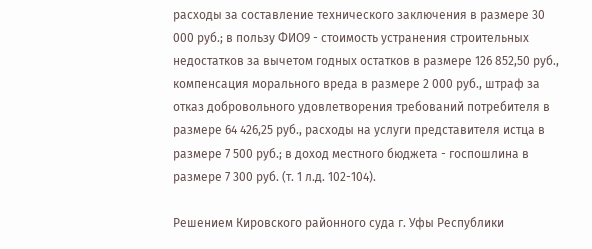расходы за составление технического заключения в размере 30 000 руб.; в пользу ФИО9 - стоимость устранения строительных недостатков за вычетом годных остатков в размере 126 852,50 руб., компенсация морального вреда в размере 2 000 руб., штраф за отказ добровольного удовлетворения требований потребителя в размере 64 426,25 руб., расходы на услуги представителя истца в размере 7 500 руб.; в доход местного бюджета - госпошлина в размере 7 300 руб. (т. 1 л.д. 102-104).

Решением Кировского районного суда г. Уфы Республики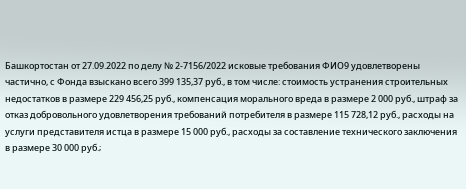Башкортостан от 27.09.2022 по делу № 2-7156/2022 исковые требования ФИО9 удовлетворены частично, с Фонда взыскано всего 399 135,37 руб., в том числе: стоимость устранения строительных недостатков в размере 229 456,25 руб., компенсация морального вреда в размере 2 000 руб., штраф за отказ добровольного удовлетворения требований потребителя в размере 115 728,12 руб., расходы на услуги представителя истца в размере 15 000 руб., расходы за составление технического заключения в размере 30 000 руб.;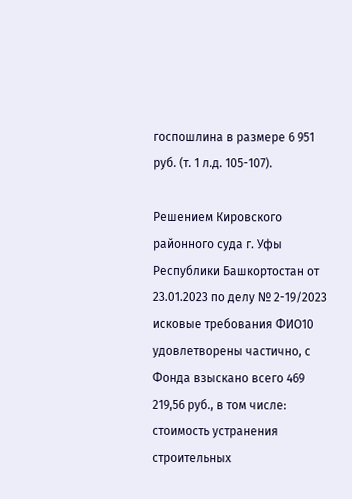госпошлина в размере 6 951 руб. (т. 1 л.д. 105-107).

Решением Кировского районного суда г. Уфы Республики Башкортостан от 23.01.2023 по делу № 2-19/2023 исковые требования ФИО10 удовлетворены частично, с Фонда взыскано всего 469 219,56 руб., в том числе: стоимость устранения строительных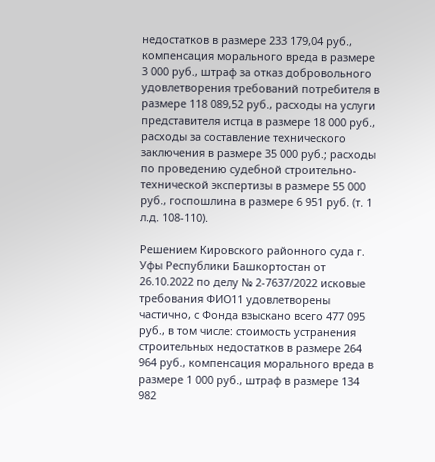недостатков в размере 233 179,04 руб., компенсация морального вреда в размере 3 000 руб., штраф за отказ добровольного удовлетворения требований потребителя в размере 118 089,52 руб., расходы на услуги представителя истца в размере 18 000 руб., расходы за составление технического заключения в размере 35 000 руб.; расходы по проведению судебной строительно-технической экспертизы в размере 55 000 руб., госпошлина в размере 6 951 руб. (т. 1 л.д. 108-110).

Решением Кировского районного суда г. Уфы Республики Башкортостан от 26.10.2022 по делу № 2-7637/2022 исковые требования ФИО11 удовлетворены частично, с Фонда взыскано всего 477 095 руб., в том числе: стоимость устранения строительных недостатков в размере 264 964 руб., компенсация морального вреда в размере 1 000 руб., штраф в размере 134 982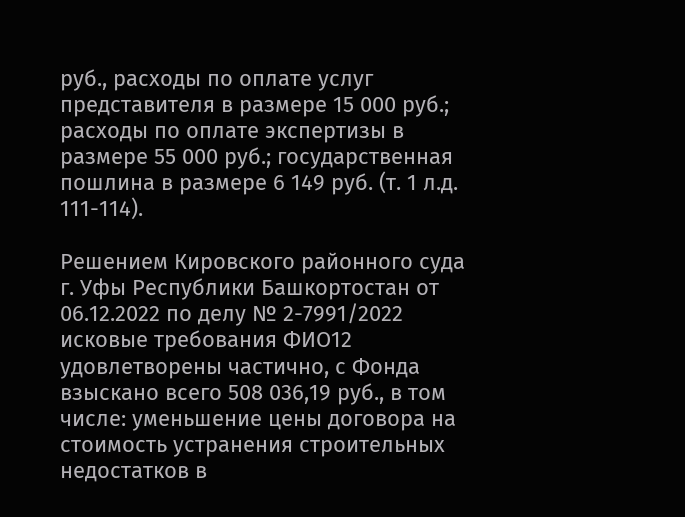руб., расходы по оплате услуг представителя в размере 15 000 руб.; расходы по оплате экспертизы в размере 55 000 руб.; государственная пошлина в размере 6 149 руб. (т. 1 л.д. 111-114).

Решением Кировского районного суда г. Уфы Республики Башкортостан от 06.12.2022 по делу № 2-7991/2022 исковые требования ФИО12 удовлетворены частично, с Фонда взыскано всего 508 036,19 руб., в том числе: уменьшение цены договора на стоимость устранения строительных недостатков в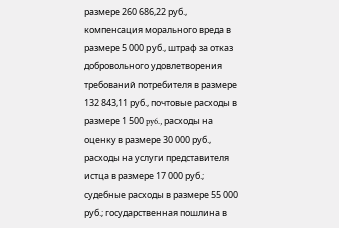размере 260 686,22 руб., компенсация морального вреда в размере 5 000 pyб., штраф за отказ добровольного удовлетворения требований потребителя в размере 132 843,11 руб., почтовые расходы в размере 1 500 py6., расходы на оценку в размере 30 000 руб., расходы на услуги представителя истца в размере 17 000 руб.; судебные расходы в размере 55 000 руб.; государственная пошлина в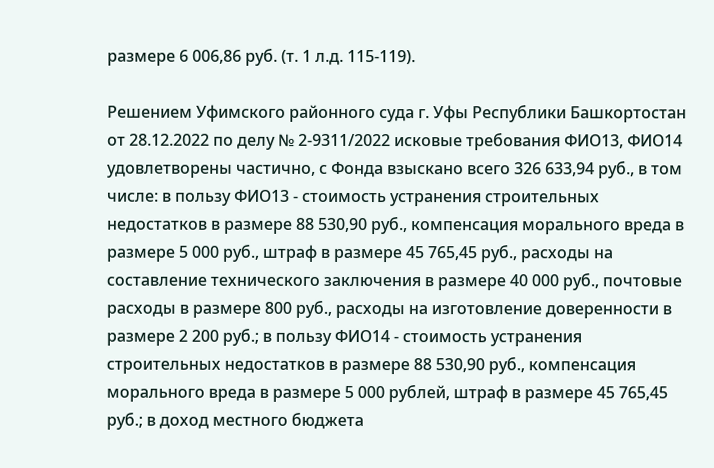размере 6 006,86 руб. (т. 1 л.д. 115-119).

Решением Уфимского районного суда г. Уфы Республики Башкортостан от 28.12.2022 по делу № 2-9311/2022 исковые требования ФИО13, ФИО14 удовлетворены частично, с Фонда взыскано всего 326 633,94 руб., в том числе: в пользу ФИО13 - стоимость устранения строительных недостатков в размере 88 530,90 руб., компенсация морального вреда в размере 5 000 руб., штраф в размере 45 765,45 руб., расходы на составление технического заключения в размере 40 000 руб., почтовые расходы в размере 800 руб., расходы на изготовление доверенности в размере 2 200 руб.; в пользу ФИО14 - стоимость устранения строительных недостатков в размере 88 530,90 руб., компенсация морального вреда в размере 5 000 рублей, штраф в размере 45 765,45 руб.; в доход местного бюджета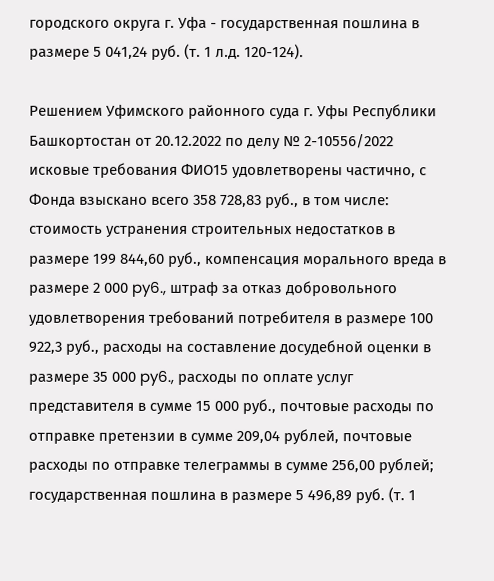городского округа г. Уфа - государственная пошлина в размере 5 041,24 руб. (т. 1 л.д. 120-124).

Решением Уфимского районного суда г. Уфы Республики Башкортостан от 20.12.2022 по делу № 2-10556/2022 исковые требования ФИО15 удовлетворены частично, с Фонда взыскано всего 358 728,83 руб., в том числе: стоимость устранения строительных недостатков в размере 199 844,60 руб., компенсация морального вреда в размере 2 000 py6., штраф за отказ добровольного удовлетворения требований потребителя в размере 100 922,3 руб., расходы на составление досудебной оценки в размере 35 000 py6., расходы по оплате услуг представителя в сумме 15 000 руб., почтовые расходы по отправке претензии в сумме 209,04 рублей, почтовые расходы по отправке телеграммы в сумме 256,00 рублей; государственная пошлина в размере 5 496,89 руб. (т. 1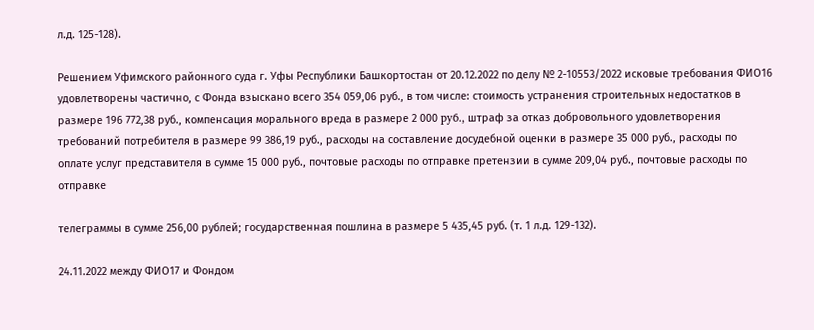л.д. 125-128).

Решением Уфимского районного суда г. Уфы Республики Башкортостан от 20.12.2022 по делу № 2-10553/2022 исковые требования ФИО16 удовлетворены частично, с Фонда взыскано всего 354 059,06 руб., в том числе: стоимость устранения строительных недостатков в размере 196 772,38 руб., компенсация морального вреда в размере 2 000 py6., штраф за отказ добровольного удовлетворения требований потребителя в размере 99 386,19 руб., расходы на составление досудебной оценки в размере 35 000 руб., расходы по оплате услуг представителя в сумме 15 000 руб., почтовые расходы по отправке претензии в сумме 209,04 руб., почтовые расходы по отправке

телеграммы в сумме 256,00 рублей; государственная пошлина в размере 5 435,45 руб. (т. 1 л.д. 129-132).

24.11.2022 между ФИО17 и Фондом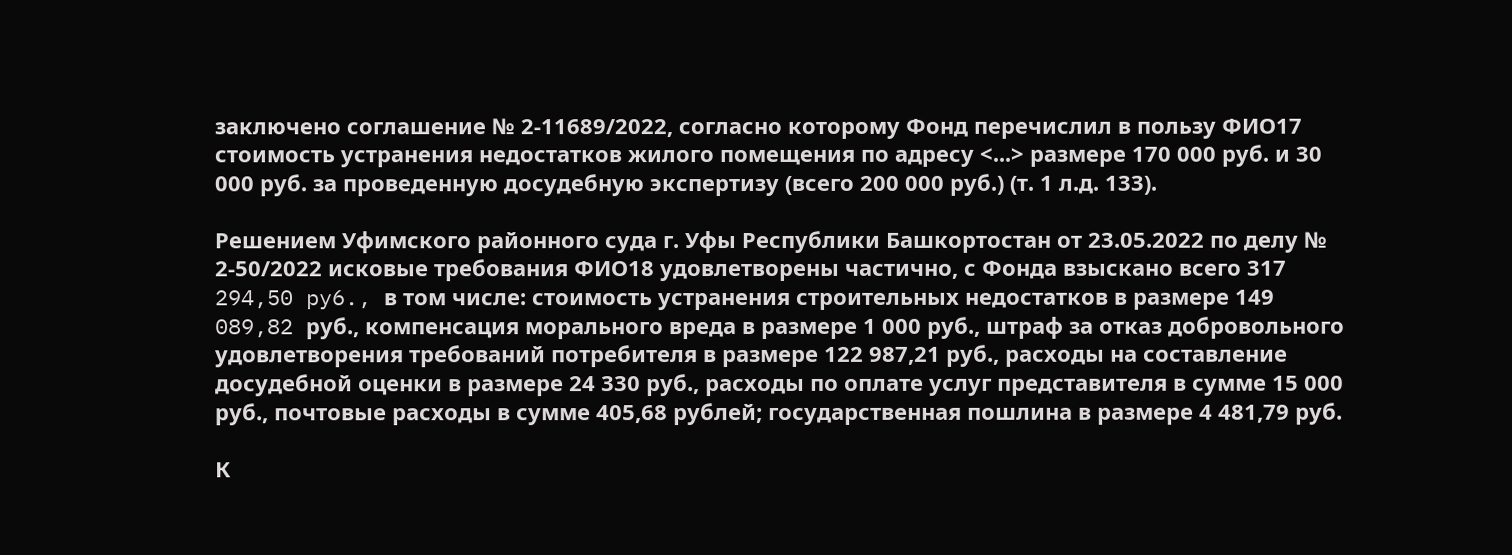заключено соглашение № 2-11689/2022, согласно которому Фонд перечислил в пользу ФИО17 стоимость устранения недостатков жилого помещения по адресу <...> размере 170 000 руб. и 30 000 руб. за проведенную досудебную экспертизу (всего 200 000 руб.) (т. 1 л.д. 133).

Решением Уфимского районного суда г. Уфы Республики Башкортостан от 23.05.2022 по делу № 2-50/2022 исковые требования ФИО18 удовлетворены частично, с Фонда взыскано всего 317 294,50 py6., в том числе: стоимость устранения строительных недостатков в размере 149 089,82 pyб., компенсация морального вреда в размере 1 000 руб., штраф за отказ добровольного удовлетворения требований потребителя в размере 122 987,21 руб., расходы на составление досудебной оценки в размере 24 330 руб., расходы по оплате услуг представителя в сумме 15 000 pyб., почтовые расходы в сумме 405,68 рублей; государственная пошлина в размере 4 481,79 руб.

К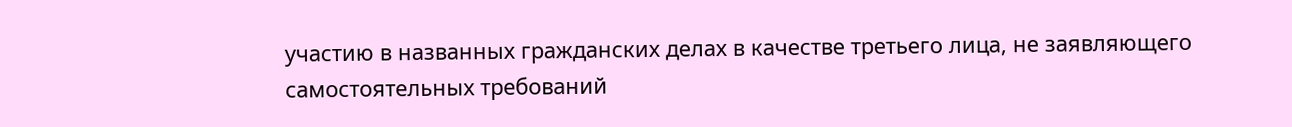участию в названных гражданских делах в качестве третьего лица, не заявляющего самостоятельных требований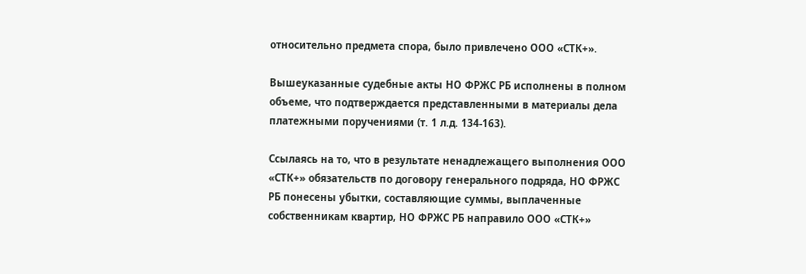относительно предмета спора, было привлечено ООО «СТК+».

Вышеуказанные судебные акты НО ФРЖС РБ исполнены в полном объеме, что подтверждается представленными в материалы дела платежными поручениями (т. 1 л.д. 134-163).

Ссылаясь на то, что в результате ненадлежащего выполнения ООО «СТК+» обязательств по договору генерального подряда, НО ФРЖС РБ понесены убытки, составляющие суммы, выплаченные собственникам квартир, НО ФРЖС РБ направило ООО «СТК+»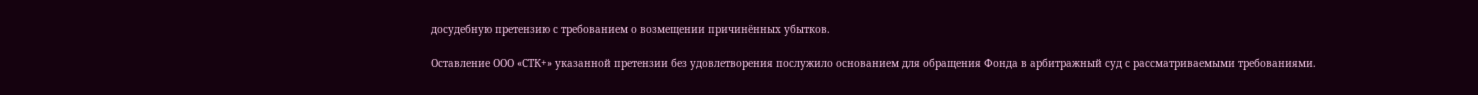досудебную претензию с требованием о возмещении причинённых убытков.

Оставление ООО «СТК+» указанной претензии без удовлетворения послужило основанием для обращения Фонда в арбитражный суд с рассматриваемыми требованиями.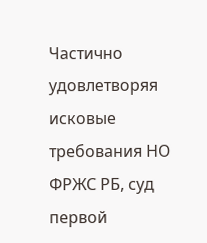Частично удовлетворяя исковые требования НО ФРЖС РБ, суд первой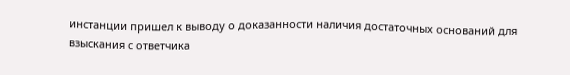инстанции пришел к выводу о доказанности наличия достаточных оснований для взыскания с ответчика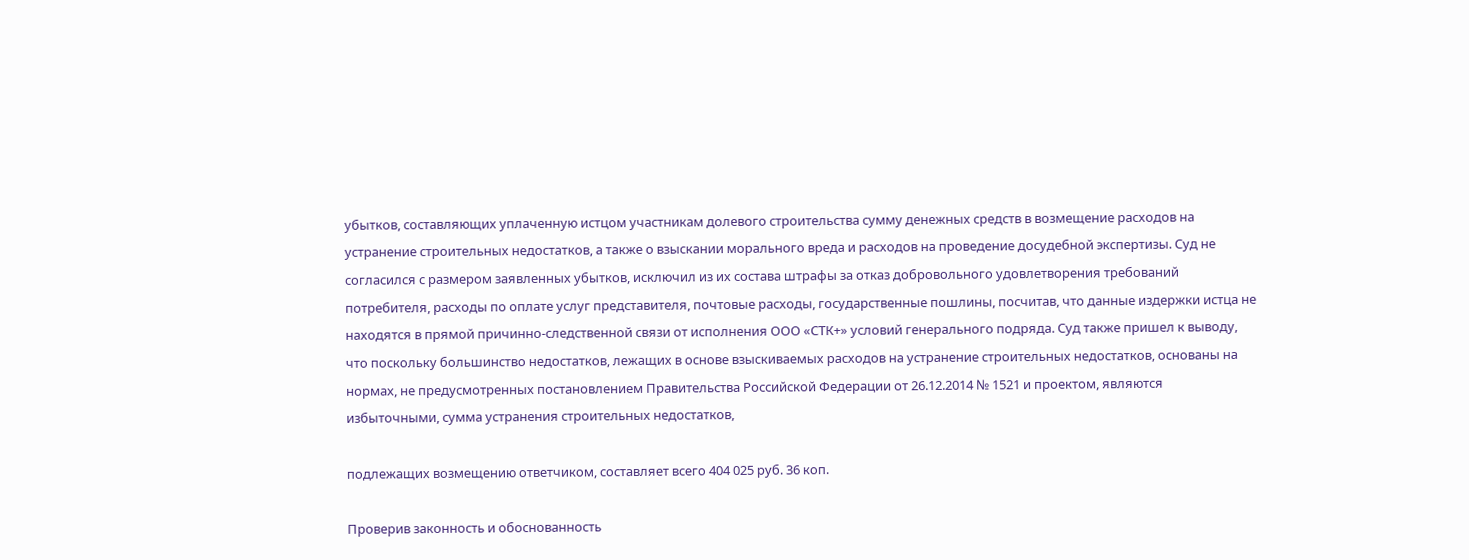убытков, составляющих уплаченную истцом участникам долевого строительства сумму денежных средств в возмещение расходов на устранение строительных недостатков, а также о взыскании морального вреда и расходов на проведение досудебной экспертизы. Суд не согласился с размером заявленных убытков, исключил из их состава штрафы за отказ добровольного удовлетворения требований потребителя, расходы по оплате услуг представителя, почтовые расходы, государственные пошлины, посчитав, что данные издержки истца не находятся в прямой причинно-следственной связи от исполнения ООО «СТК+» условий генерального подряда. Суд также пришел к выводу, что поскольку большинство недостатков, лежащих в основе взыскиваемых расходов на устранение строительных недостатков, основаны на нормах, не предусмотренных постановлением Правительства Российской Федерации от 26.12.2014 № 1521 и проектом, являются избыточными, сумма устранения строительных недостатков,

подлежащих возмещению ответчиком, составляет всего 404 025 руб. 36 коп.

Проверив законность и обоснованность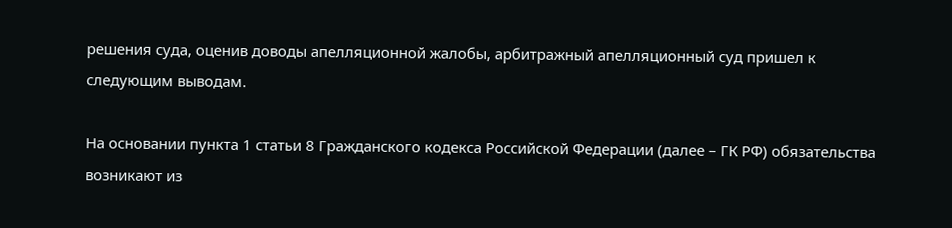решения суда, оценив доводы апелляционной жалобы, арбитражный апелляционный суд пришел к следующим выводам.

На основании пункта 1 статьи 8 Гражданского кодекса Российской Федерации (далее – ГК РФ) обязательства возникают из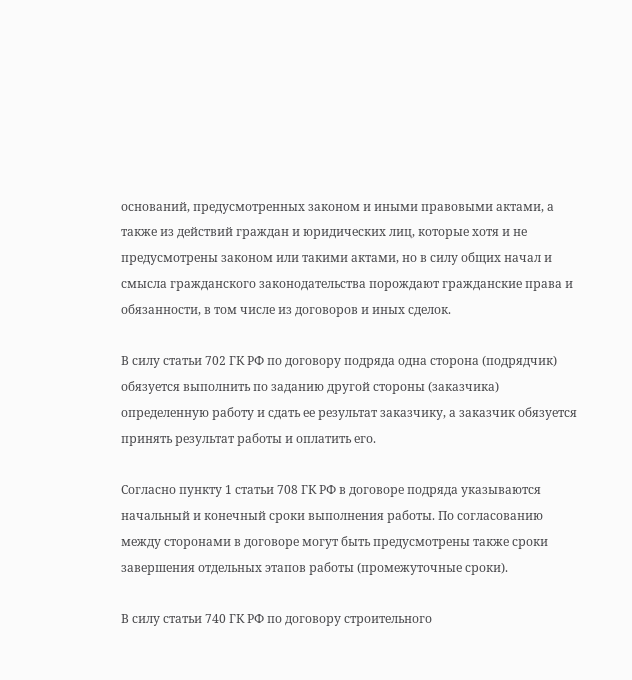оснований, предусмотренных законом и иными правовыми актами, а также из действий граждан и юридических лиц, которые хотя и не предусмотрены законом или такими актами, но в силу общих начал и смысла гражданского законодательства порождают гражданские права и обязанности, в том числе из договоров и иных сделок.

В силу статьи 702 ГК РФ по договору подряда одна сторона (подрядчик) обязуется выполнить по заданию другой стороны (заказчика) определенную работу и сдать ее результат заказчику, а заказчик обязуется принять результат работы и оплатить его.

Согласно пункту 1 статьи 708 ГК РФ в договоре подряда указываются начальный и конечный сроки выполнения работы. По согласованию между сторонами в договоре могут быть предусмотрены также сроки завершения отдельных этапов работы (промежуточные сроки).

В силу статьи 740 ГК РФ по договору строительного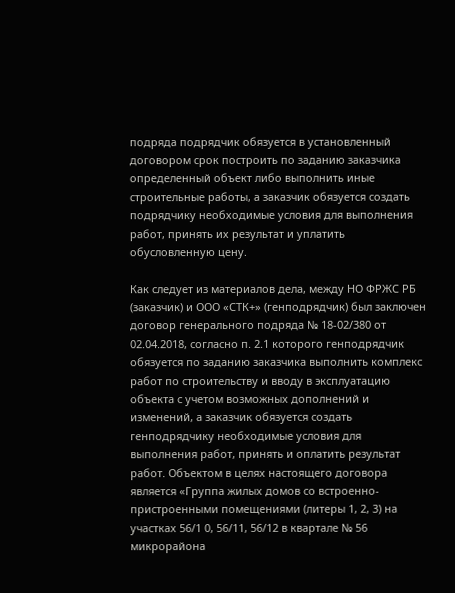подряда подрядчик обязуется в установленный договором срок построить по заданию заказчика определенный объект либо выполнить иные строительные работы, а заказчик обязуется создать подрядчику необходимые условия для выполнения работ, принять их результат и уплатить обусловленную цену.

Как следует из материалов дела, между НО ФРЖС РБ (заказчик) и ООО «СТК+» (генподрядчик) был заключен договор генерального подряда № 18-02/380 от 02.04.2018, согласно п. 2.1 которого генподрядчик обязуется по заданию заказчика выполнить комплекс работ по строительству и вводу в эксплуатацию объекта с учетом возможных дополнений и изменений, а заказчик обязуется создать генподрядчику необходимые условия для выполнения работ, принять и оплатить результат работ. Объектом в целях настоящего договора является «Группа жилых домов со встроенно- пристроенными помещениями (литеры 1, 2, 3) на участках 56/1 0, 56/11, 56/12 в квартале № 56 микрорайона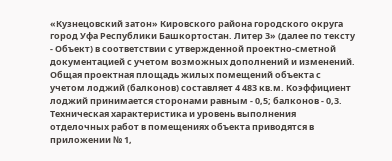«Кузнецовский затон» Кировского района городского округа город Уфа Республики Башкортостан. Литер 3» (далее по тексту - Объект) в соответствии с утвержденной проектно-сметной документацией с учетом возможных дополнений и изменений. Общая проектная площадь жилых помещений объекта с учетом лоджий (балконов) составляет 4 483 кв.м. Коэффициент лоджий принимается сторонами равным - 0,5; балконов - 0,3. Техническая характеристика и уровень выполнения отделочных работ в помещениях объекта приводятся в приложении № 1,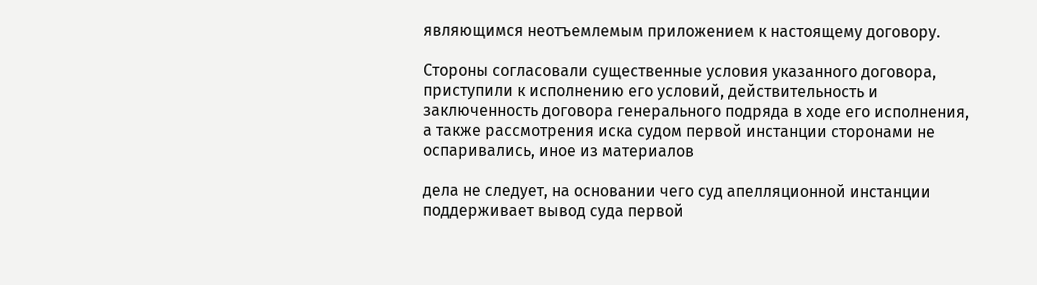являющимся неотъемлемым приложением к настоящему договору.

Стороны согласовали существенные условия указанного договора, приступили к исполнению его условий, действительность и заключенность договора генерального подряда в ходе его исполнения, а также рассмотрения иска судом первой инстанции сторонами не оспаривались, иное из материалов

дела не следует, на основании чего суд апелляционной инстанции поддерживает вывод суда первой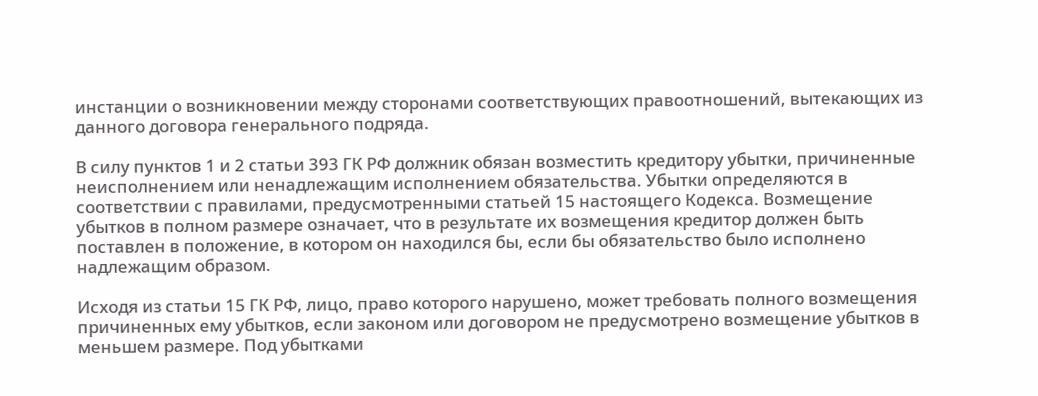инстанции о возникновении между сторонами соответствующих правоотношений, вытекающих из данного договора генерального подряда.

В силу пунктов 1 и 2 статьи 393 ГК РФ должник обязан возместить кредитору убытки, причиненные неисполнением или ненадлежащим исполнением обязательства. Убытки определяются в соответствии с правилами, предусмотренными статьей 15 настоящего Кодекса. Возмещение убытков в полном размере означает, что в результате их возмещения кредитор должен быть поставлен в положение, в котором он находился бы, если бы обязательство было исполнено надлежащим образом.

Исходя из статьи 15 ГК РФ, лицо, право которого нарушено, может требовать полного возмещения причиненных ему убытков, если законом или договором не предусмотрено возмещение убытков в меньшем размере. Под убытками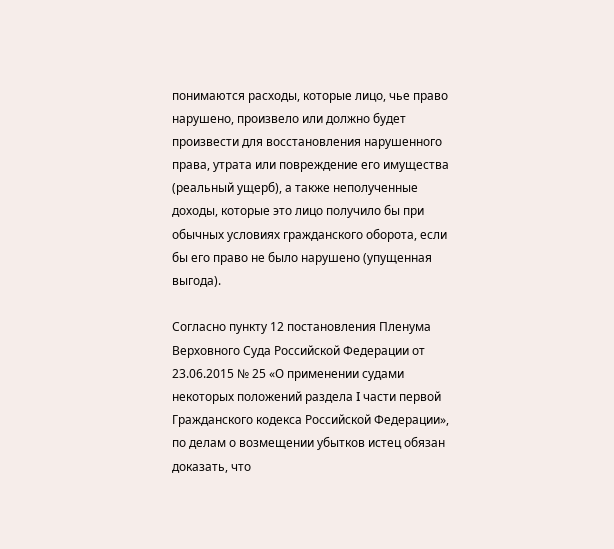понимаются расходы, которые лицо, чье право нарушено, произвело или должно будет произвести для восстановления нарушенного права, утрата или повреждение его имущества (реальный ущерб), а также неполученные доходы, которые это лицо получило бы при обычных условиях гражданского оборота, если бы его право не было нарушено (упущенная выгода).

Согласно пункту 12 постановления Пленума Верховного Суда Российской Федерации от 23.06.2015 № 25 «О применении судами некоторых положений раздела I части первой Гражданского кодекса Российской Федерации», по делам о возмещении убытков истец обязан доказать, что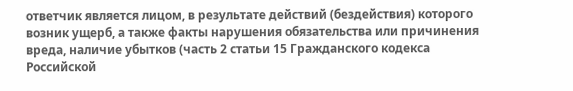ответчик является лицом, в результате действий (бездействия) которого возник ущерб, а также факты нарушения обязательства или причинения вреда, наличие убытков (часть 2 статьи 15 Гражданского кодекса Российской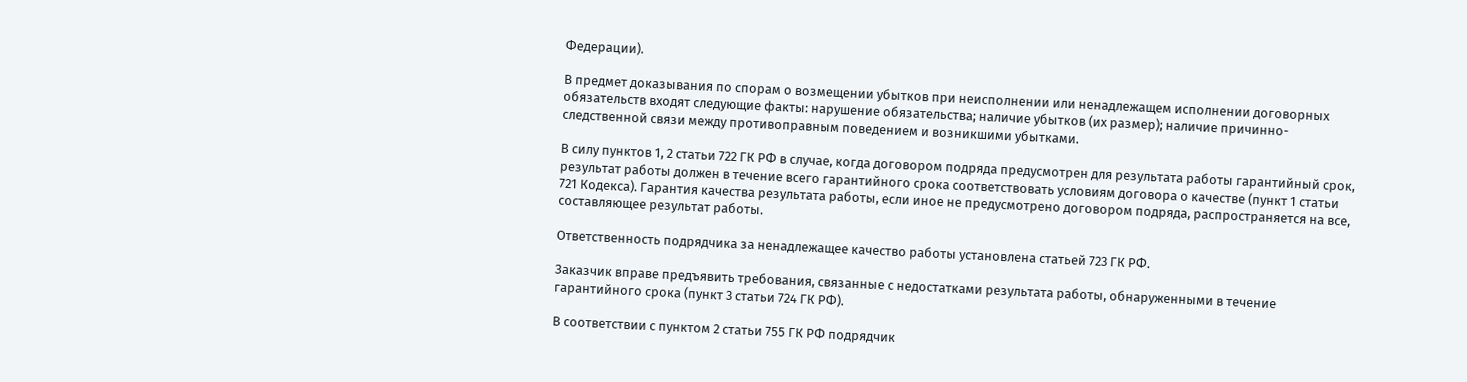Федерации).

В предмет доказывания по спорам о возмещении убытков при неисполнении или ненадлежащем исполнении договорных обязательств входят следующие факты: нарушение обязательства; наличие убытков (их размер); наличие причинно-следственной связи между противоправным поведением и возникшими убытками.

В силу пунктов 1, 2 статьи 722 ГК РФ в случае, когда договором подряда предусмотрен для результата работы гарантийный срок, результат работы должен в течение всего гарантийного срока соответствовать условиям договора о качестве (пункт 1 статьи 721 Кодекса). Гарантия качества результата работы, если иное не предусмотрено договором подряда, распространяется на все, составляющее результат работы.

Ответственность подрядчика за ненадлежащее качество работы установлена статьей 723 ГК РФ.

Заказчик вправе предъявить требования, связанные с недостатками результата работы, обнаруженными в течение гарантийного срока (пункт 3 статьи 724 ГК РФ).

В соответствии с пунктом 2 статьи 755 ГК РФ подрядчик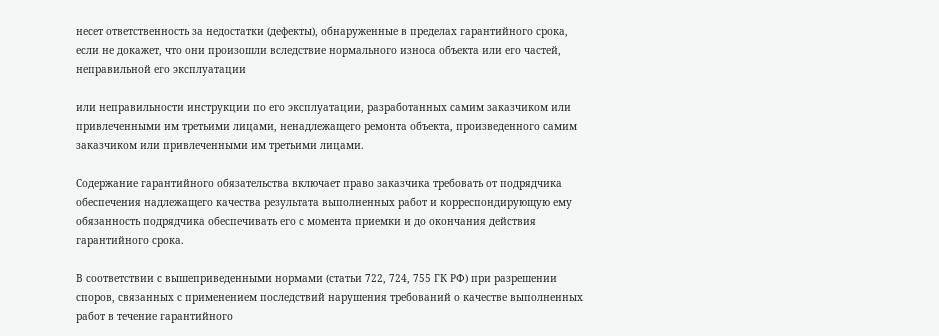несет ответственность за недостатки (дефекты), обнаруженные в пределах гарантийного срока, если не докажет, что они произошли вследствие нормального износа объекта или его частей, неправильной его эксплуатации

или неправильности инструкции по его эксплуатации, разработанных самим заказчиком или привлеченными им третьими лицами, ненадлежащего ремонта объекта, произведенного самим заказчиком или привлеченными им третьими лицами.

Содержание гарантийного обязательства включает право заказчика требовать от подрядчика обеспечения надлежащего качества результата выполненных работ и корреспондирующую ему обязанность подрядчика обеспечивать его с момента приемки и до окончания действия гарантийного срока.

В соответствии с вышеприведенными нормами (статьи 722, 724, 755 ГК РФ) при разрешении споров, связанных с применением последствий нарушения требований о качестве выполненных работ в течение гарантийного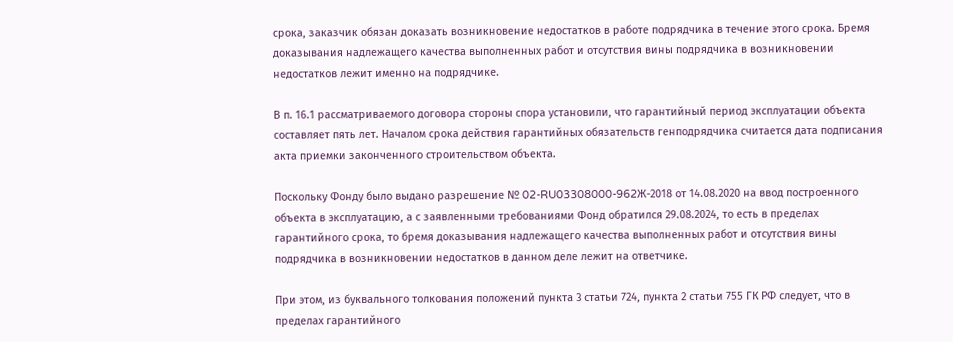срока, заказчик обязан доказать возникновение недостатков в работе подрядчика в течение этого срока. Бремя доказывания надлежащего качества выполненных работ и отсутствия вины подрядчика в возникновении недостатков лежит именно на подрядчике.

В п. 16.1 рассматриваемого договора стороны спора установили, что гарантийный период эксплуатации объекта составляет пять лет. Началом срока действия гарантийных обязательств генподрядчика считается дата подписания акта приемки законченного строительством объекта.

Поскольку Фонду было выдано разрешение № 02-RU03308000-962Ж-2018 от 14.08.2020 на ввод построенного объекта в эксплуатацию, а с заявленными требованиями Фонд обратился 29.08.2024, то есть в пределах гарантийного срока, то бремя доказывания надлежащего качества выполненных работ и отсутствия вины подрядчика в возникновении недостатков в данном деле лежит на ответчике.

При этом, из буквального толкования положений пункта 3 статьи 724, пункта 2 статьи 755 ГК РФ следует, что в пределах гарантийного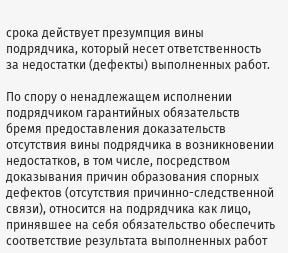срока действует презумпция вины подрядчика, который несет ответственность за недостатки (дефекты) выполненных работ.

По спору о ненадлежащем исполнении подрядчиком гарантийных обязательств бремя предоставления доказательств отсутствия вины подрядчика в возникновении недостатков, в том числе, посредством доказывания причин образования спорных дефектов (отсутствия причинно-следственной связи), относится на подрядчика как лицо, принявшее на себя обязательство обеспечить соответствие результата выполненных работ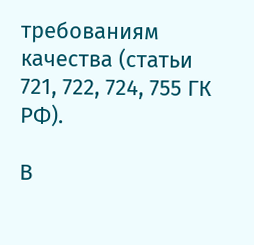требованиям качества (статьи 721, 722, 724, 755 ГК РФ).

В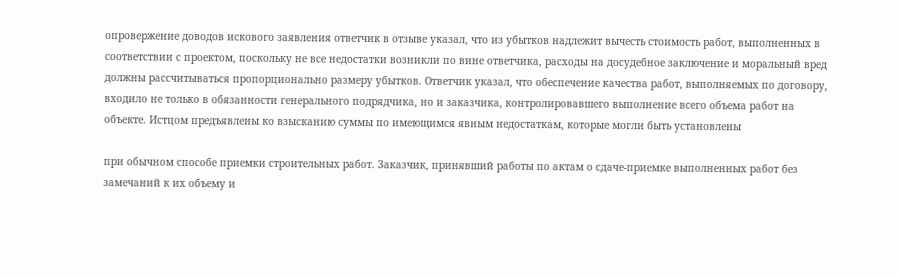опровержение доводов искового заявления ответчик в отзыве указал, что из убытков надлежит вычесть стоимость работ, выполненных в соответствии с проектом, поскольку не все недостатки возникли по вине ответчика, расходы на досудебное заключение и моральный вред должны рассчитываться пропорционально размеру убытков. Ответчик указал, что обеспечение качества работ, выполняемых по договору, входило не только в обязанности генерального подрядчика, но и заказчика, контролировавшего выполнение всего объема работ на объекте. Истцом предъявлены ко взысканию суммы по имеющимся явным недостаткам, которые могли быть установлены

при обычном способе приемки строительных работ. Заказчик, принявший работы по актам о сдаче-приемке выполненных работ без замечаний к их объему и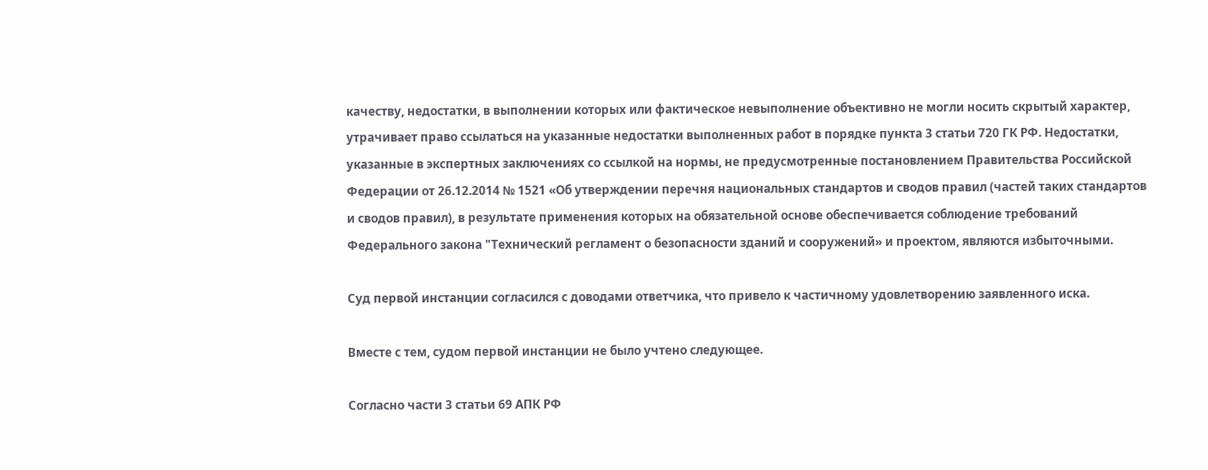качеству, недостатки, в выполнении которых или фактическое невыполнение объективно не могли носить скрытый характер, утрачивает право ссылаться на указанные недостатки выполненных работ в порядке пункта 3 статьи 720 ГК РФ. Недостатки, указанные в экспертных заключениях со ссылкой на нормы, не предусмотренные постановлением Правительства Российской Федерации от 26.12.2014 № 1521 «Об утверждении перечня национальных стандартов и сводов правил (частей таких стандартов и сводов правил), в результате применения которых на обязательной основе обеспечивается соблюдение требований Федерального закона "Технический регламент о безопасности зданий и сооружений» и проектом, являются избыточными.

Суд первой инстанции согласился с доводами ответчика, что привело к частичному удовлетворению заявленного иска.

Вместе с тем, судом первой инстанции не было учтено следующее.

Согласно части 3 статьи 69 АПК РФ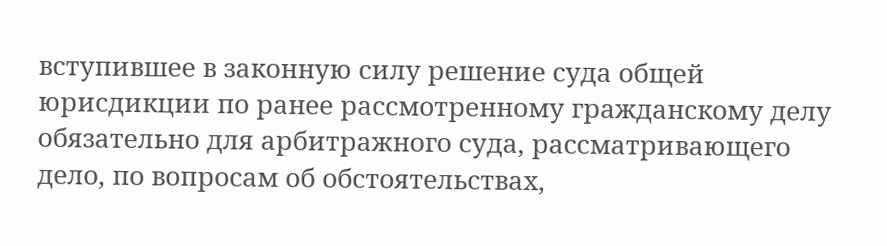вступившее в законную силу решение суда общей юрисдикции по ранее рассмотренному гражданскому делу обязательно для арбитражного суда, рассматривающего дело, по вопросам об обстоятельствах,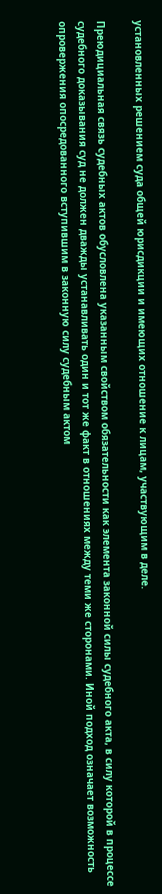установленных решением суда общей юрисдикции и имеющих отношение к лицам, участвующим в деле.

Преюдициальная связь судебных актов обусловлена указанным свойством обязательности как элемента законной силы судебного акта, в силу которой в процессе судебного доказывания суд не должен дважды устанавливать один и тот же факт в отношениях между теми же сторонами. Иной подход означает возможность опровержения опосредованного вступившим в законную силу судебным актом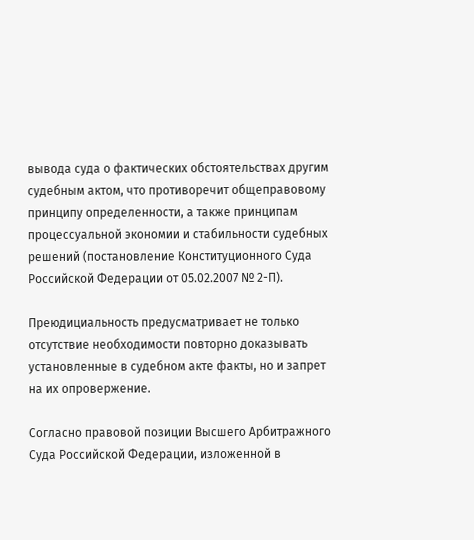вывода суда о фактических обстоятельствах другим судебным актом, что противоречит общеправовому принципу определенности, а также принципам процессуальной экономии и стабильности судебных решений (постановление Конституционного Суда Российской Федерации от 05.02.2007 № 2-П).

Преюдициальность предусматривает не только отсутствие необходимости повторно доказывать установленные в судебном акте факты, но и запрет на их опровержение.

Согласно правовой позиции Высшего Арбитражного Суда Российской Федерации, изложенной в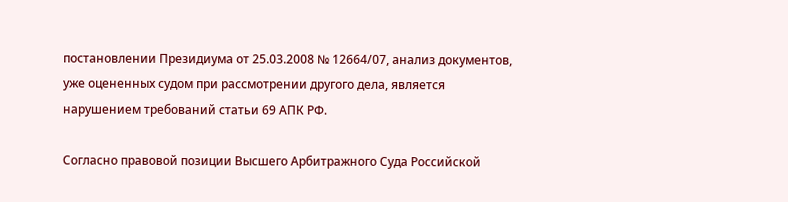постановлении Президиума от 25.03.2008 № 12664/07, анализ документов, уже оцененных судом при рассмотрении другого дела, является нарушением требований статьи 69 АПК РФ.

Согласно правовой позиции Высшего Арбитражного Суда Российской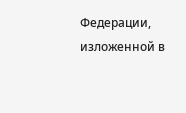Федерации, изложенной в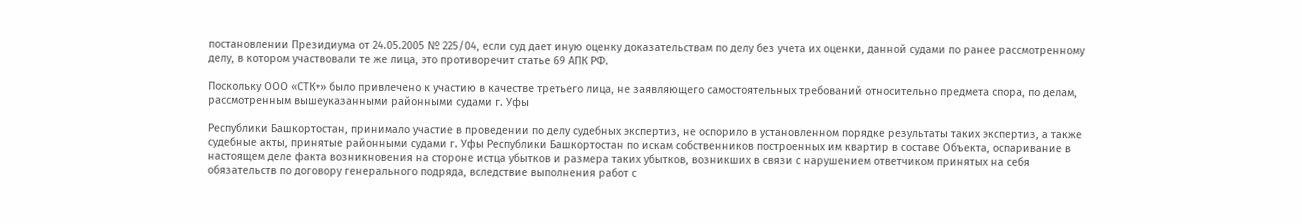постановлении Президиума от 24.05.2005 № 225/04, если суд дает иную оценку доказательствам по делу без учета их оценки, данной судами по ранее рассмотренному делу, в котором участвовали те же лица, это противоречит статье 69 АПК РФ.

Поскольку ООО «СТК+» было привлечено к участию в качестве третьего лица, не заявляющего самостоятельных требований относительно предмета спора, по делам, рассмотренным вышеуказанными районными судами г. Уфы

Республики Башкортостан, принимало участие в проведении по делу судебных экспертиз, не оспорило в установленном порядке результаты таких экспертиз, а также судебные акты, принятые районными судами г. Уфы Республики Башкортостан по искам собственников построенных им квартир в составе Объекта, оспаривание в настоящем деле факта возникновения на стороне истца убытков и размера таких убытков, возникших в связи с нарушением ответчиком принятых на себя обязательств по договору генерального подряда, вследствие выполнения работ с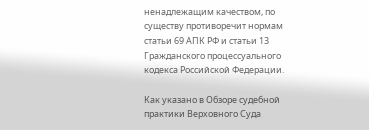ненадлежащим качеством, по существу противоречит нормам статьи 69 АПК РФ и статьи 13 Гражданского процессуального кодекса Российской Федерации.

Как указано в Обзоре судебной практики Верховного Суда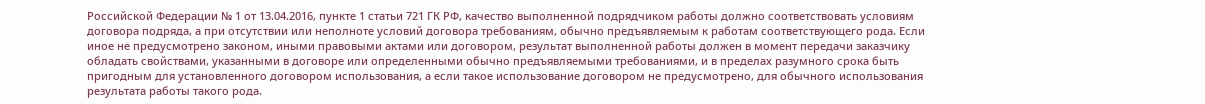Российской Федерации № 1 от 13.04.2016, пункте 1 статьи 721 ГК РФ, качество выполненной подрядчиком работы должно соответствовать условиям договора подряда, а при отсутствии или неполноте условий договора требованиям, обычно предъявляемым к работам соответствующего рода. Если иное не предусмотрено законом, иными правовыми актами или договором, результат выполненной работы должен в момент передачи заказчику обладать свойствами, указанными в договоре или определенными обычно предъявляемыми требованиями, и в пределах разумного срока быть пригодным для установленного договором использования, а если такое использование договором не предусмотрено, для обычного использования результата работы такого рода.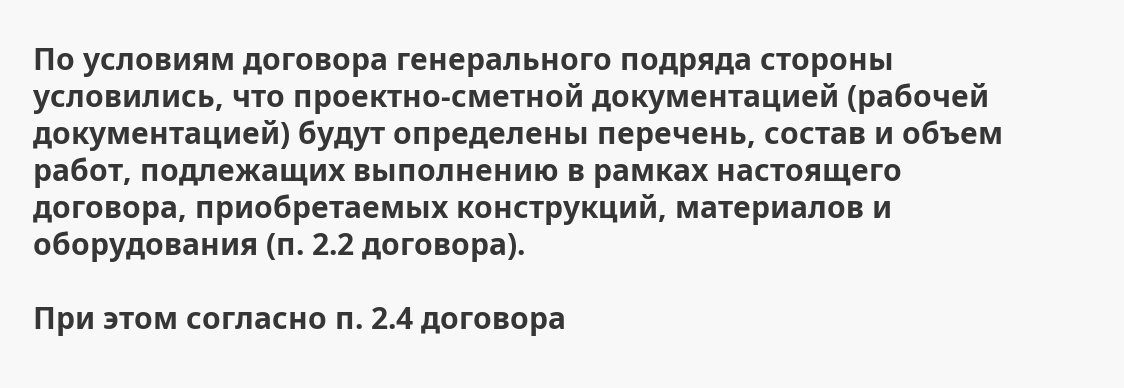По условиям договора генерального подряда стороны условились, что проектно-сметной документацией (рабочей документацией) будут определены перечень, состав и объем работ, подлежащих выполнению в рамках настоящего договора, приобретаемых конструкций, материалов и оборудования (п. 2.2 договора).

При этом согласно п. 2.4 договора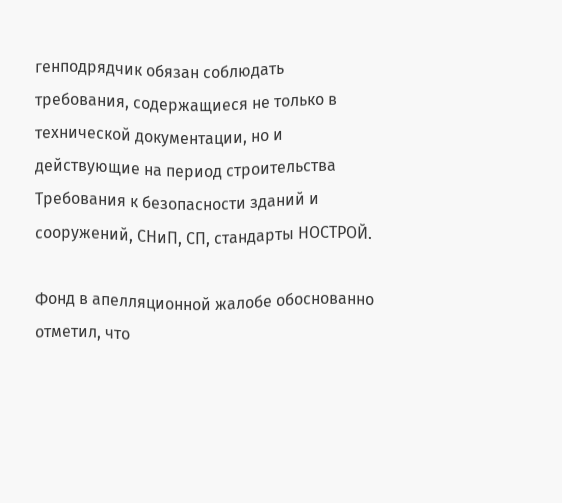генподрядчик обязан соблюдать требования, содержащиеся не только в технической документации, но и действующие на период строительства Требования к безопасности зданий и сооружений, СНиП, СП, стандарты НОСТРОЙ.

Фонд в апелляционной жалобе обоснованно отметил, что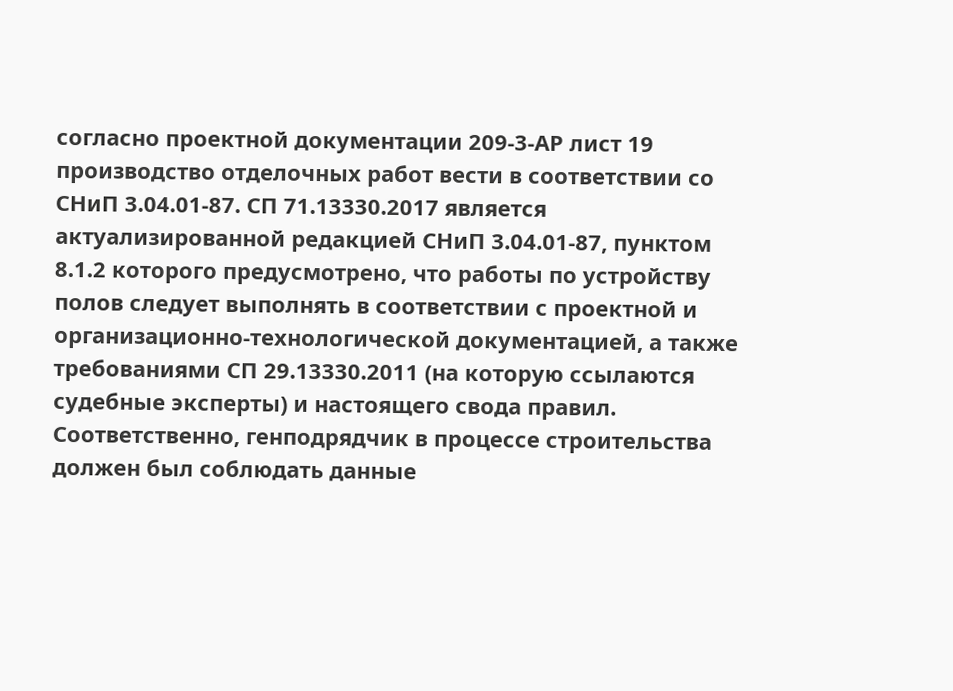согласно проектной документации 209-3-АР лист 19 производство отделочных работ вести в соответствии со СНиП 3.04.01-87. СП 71.13330.2017 является актуализированной редакцией СНиП 3.04.01-87, пунктом 8.1.2 которого предусмотрено, что работы по устройству полов следует выполнять в соответствии с проектной и организационно-технологической документацией, а также требованиями СП 29.13330.2011 (на которую ссылаются судебные эксперты) и настоящего свода правил. Соответственно, генподрядчик в процессе строительства должен был соблюдать данные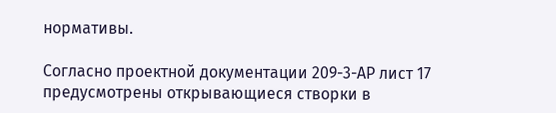нормативы.

Согласно проектной документации 209-3-АР лист 17 предусмотрены открывающиеся створки в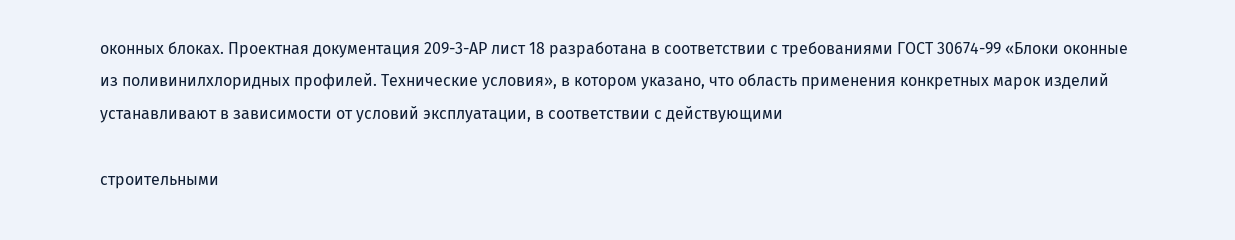оконных блоках. Проектная документация 209-3-АР лист 18 разработана в соответствии с требованиями ГОСТ 30674-99 «Блоки оконные из поливинилхлоридных профилей. Технические условия», в котором указано, что область применения конкретных марок изделий устанавливают в зависимости от условий эксплуатации, в соответствии с действующими

строительными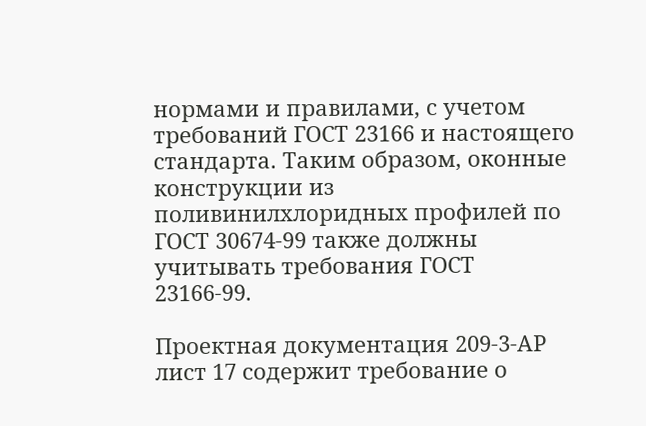нормами и правилами, с учетом требований ГОСТ 23166 и настоящего стандарта. Таким образом, оконные конструкции из поливинилхлоридных профилей по ГОСТ 30674-99 также должны учитывать требования ГОСТ 23166-99.

Проектная документация 209-3-АР лист 17 содержит требование о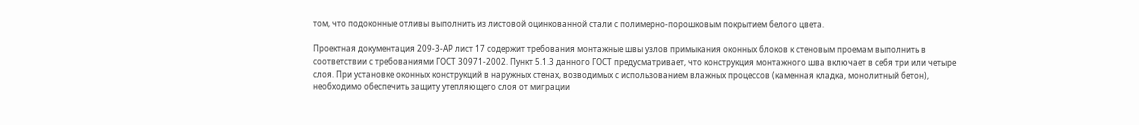том, что подоконные отливы выполнить из листовой оцинкованной стали с полимерно-порошковым покрытием белого цвета.

Проектная документация 209-3-АР лист 17 содержит требования монтажные швы узлов примыкания оконных блоков к стеновым проемам выполнить в соответствии с требованиями ГОСТ 30971-2002. Пункт 5.1.3 данного ГОСТ предусматривает, что конструкция монтажного шва включает в себя три или четыре слоя. При установке оконных конструкций в наружных стенах, возводимых с использованием влажных процессов (каменная кладка, монолитный бетон), необходимо обеспечить защиту утепляющего слоя от миграции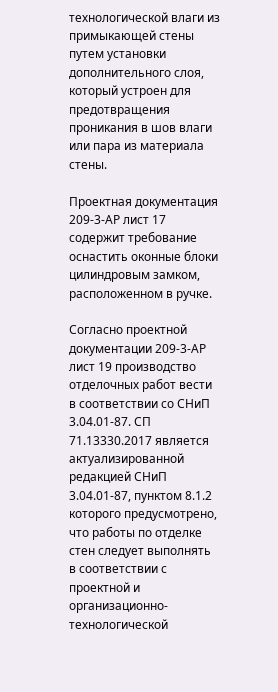технологической влаги из примыкающей стены путем установки дополнительного слоя, который устроен для предотвращения проникания в шов влаги или пара из материала стены.

Проектная документация 209-3-АР лист 17 содержит требование оснастить оконные блоки цилиндровым замком, расположенном в ручке.

Согласно проектной документации 209-3-АР лист 19 производство отделочных работ вести в соответствии со СНиП 3.04.01-87. СП 71.13330.2017 является актуализированной редакцией СНиП 3.04.01-87, пунктом 8.1.2 которого предусмотрено, что работы по отделке стен следует выполнять в соответствии с проектной и организационно-технологической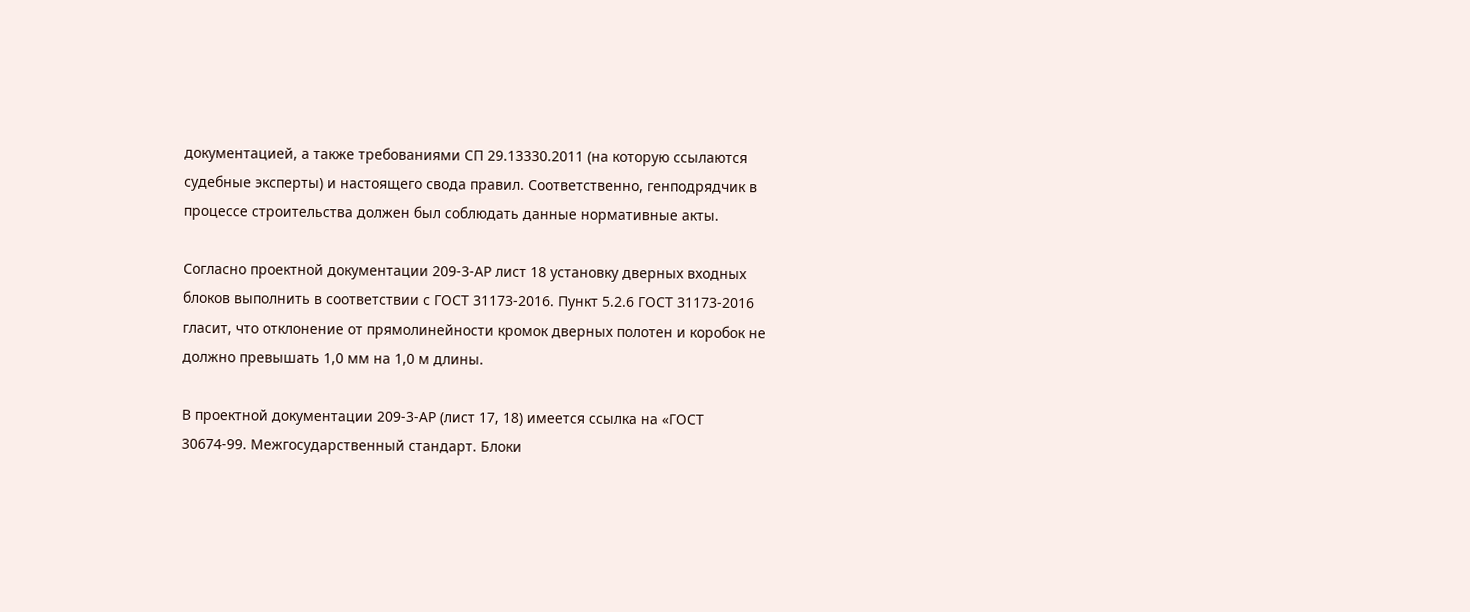документацией, а также требованиями СП 29.13330.2011 (на которую ссылаются судебные эксперты) и настоящего свода правил. Соответственно, генподрядчик в процессе строительства должен был соблюдать данные нормативные акты.

Согласно проектной документации 209-3-АР лист 18 установку дверных входных блоков выполнить в соответствии с ГОСТ 31173-2016. Пункт 5.2.6 ГОСТ 31173-2016 гласит, что отклонение от прямолинейности кромок дверных полотен и коробок не должно превышать 1,0 мм на 1,0 м длины.

В проектной документации 209-3-АР (лист 17, 18) имеется ссылка на «ГОСТ 30674-99. Межгосударственный стандарт. Блоки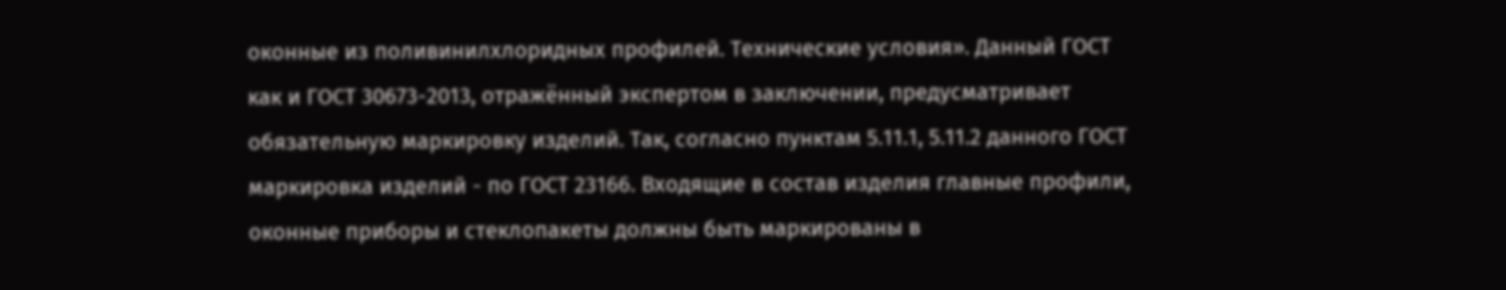оконные из поливинилхлоридных профилей. Технические условия». Данный ГОСТ как и ГОСТ 30673-2013, отражённый экспертом в заключении, предусматривает обязательную маркировку изделий. Так, согласно пунктам 5.11.1, 5.11.2 данного ГОСТ маркировка изделий - по ГОСТ 23166. Входящие в состав изделия главные профили, оконные приборы и стеклопакеты должны быть маркированы в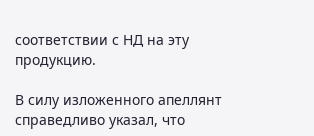соответствии с НД на эту продукцию.

В силу изложенного апеллянт справедливо указал, что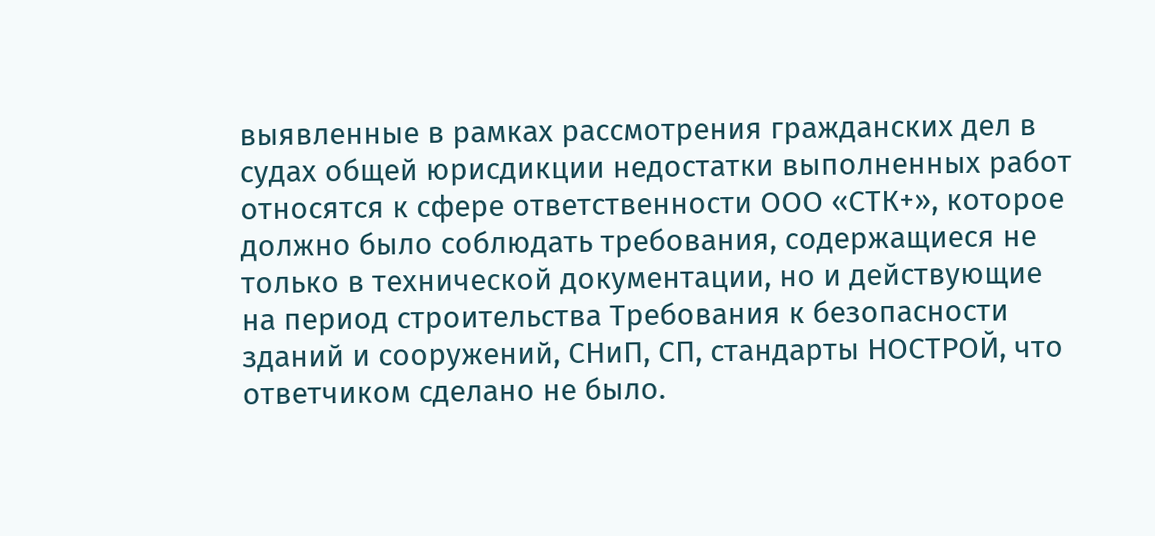выявленные в рамках рассмотрения гражданских дел в судах общей юрисдикции недостатки выполненных работ относятся к сфере ответственности ООО «СТК+», которое должно было соблюдать требования, содержащиеся не только в технической документации, но и действующие на период строительства Требования к безопасности зданий и сооружений, СНиП, СП, стандарты НОСТРОЙ, что ответчиком сделано не было.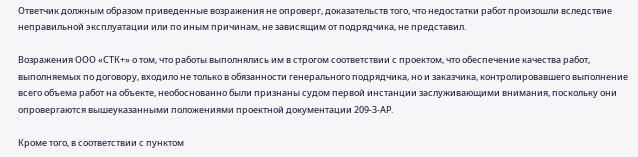Ответчик должным образом приведенные возражения не опроверг, доказательств того, что недостатки работ произошли вследствие неправильной эксплуатации или по иным причинам, не зависящим от подрядчика, не представил.

Возражения ООО «СТК+» о том, что работы выполнялись им в строгом соответствии с проектом, что обеспечение качества работ, выполняемых по договору, входило не только в обязанности генерального подрядчика, но и заказчика, контролировавшего выполнение всего объема работ на объекте, необоснованно были признаны судом первой инстанции заслуживающими внимания, поскольку они опровергаются вышеуказанными положениями проектной документации 209-3-АР.

Кроме того, в соответствии с пунктом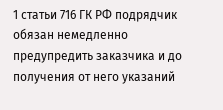1 статьи 716 ГК РФ подрядчик обязан немедленно предупредить заказчика и до получения от него указаний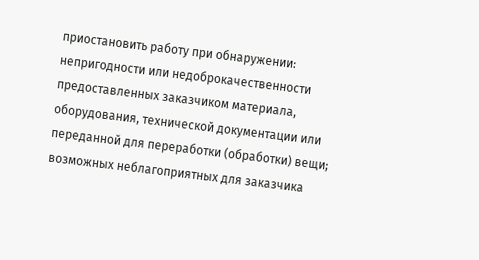приостановить работу при обнаружении: непригодности или недоброкачественности предоставленных заказчиком материала, оборудования, технической документации или переданной для переработки (обработки) вещи; возможных неблагоприятных для заказчика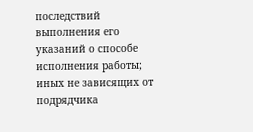последствий выполнения его указаний о способе исполнения работы; иных не зависящих от подрядчика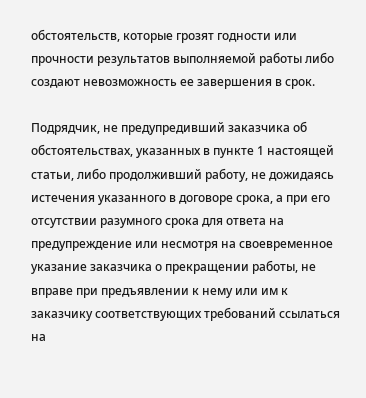обстоятельств, которые грозят годности или прочности результатов выполняемой работы либо создают невозможность ее завершения в срок.

Подрядчик, не предупредивший заказчика об обстоятельствах, указанных в пункте 1 настоящей статьи, либо продолживший работу, не дожидаясь истечения указанного в договоре срока, а при его отсутствии разумного срока для ответа на предупреждение или несмотря на своевременное указание заказчика о прекращении работы, не вправе при предъявлении к нему или им к заказчику соответствующих требований ссылаться на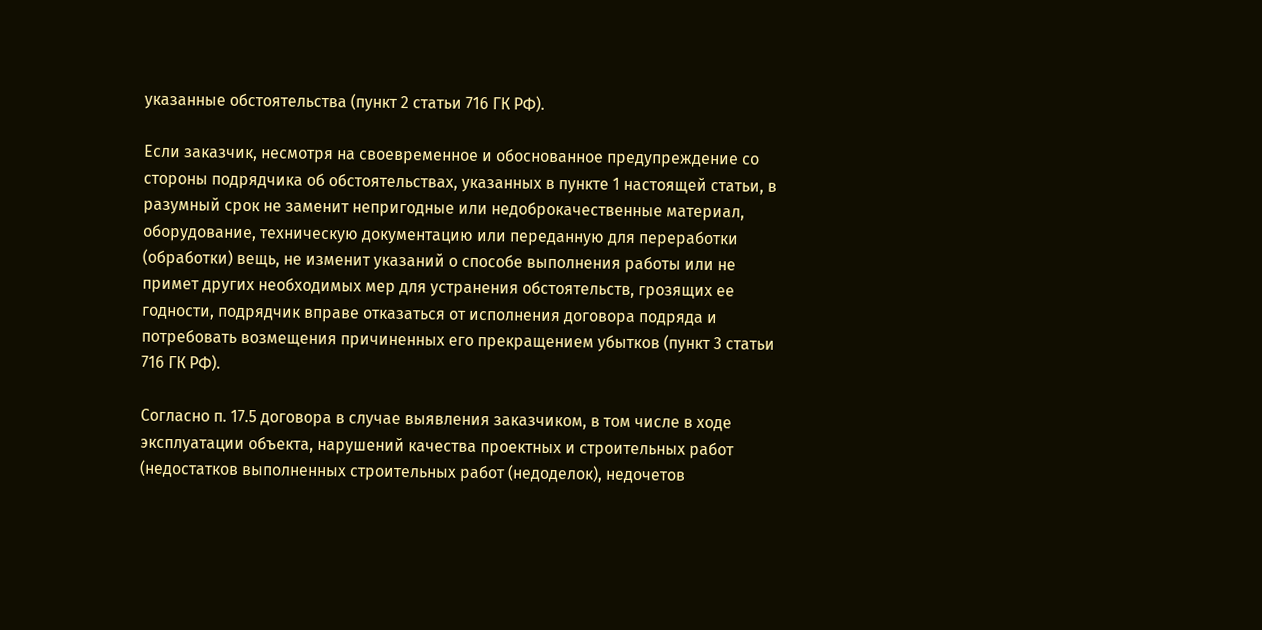указанные обстоятельства (пункт 2 статьи 716 ГК РФ).

Если заказчик, несмотря на своевременное и обоснованное предупреждение со стороны подрядчика об обстоятельствах, указанных в пункте 1 настоящей статьи, в разумный срок не заменит непригодные или недоброкачественные материал, оборудование, техническую документацию или переданную для переработки (обработки) вещь, не изменит указаний о способе выполнения работы или не примет других необходимых мер для устранения обстоятельств, грозящих ее годности, подрядчик вправе отказаться от исполнения договора подряда и потребовать возмещения причиненных его прекращением убытков (пункт 3 статьи 716 ГК РФ).

Согласно п. 17.5 договора в случае выявления заказчиком, в том числе в ходе эксплуатации объекта, нарушений качества проектных и строительных работ (недостатков выполненных строительных работ (недоделок), недочетов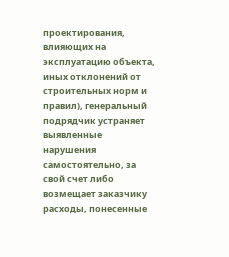проектирования, влияющих на эксплуатацию объекта, иных отклонений от строительных норм и правил), генеральный подрядчик устраняет выявленные нарушения самостоятельно, за свой счет либо возмещает заказчику расходы, понесенные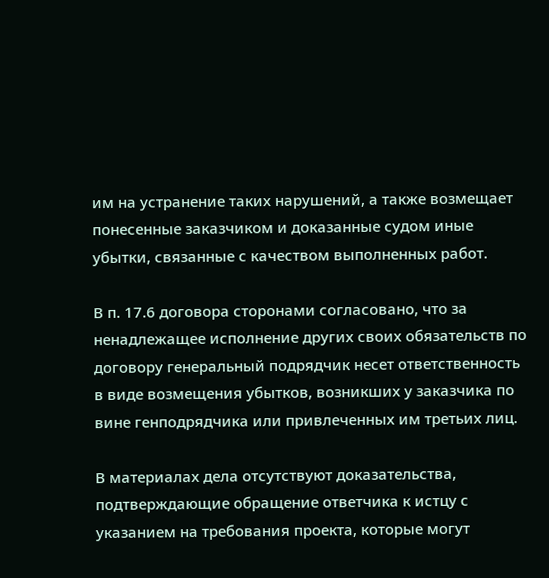им на устранение таких нарушений, а также возмещает понесенные заказчиком и доказанные судом иные убытки, связанные с качеством выполненных работ.

В п. 17.6 договора сторонами согласовано, что за ненадлежащее исполнение других своих обязательств по договору генеральный подрядчик несет ответственность в виде возмещения убытков, возникших у заказчика по вине генподрядчика или привлеченных им третьих лиц.

В материалах дела отсутствуют доказательства, подтверждающие обращение ответчика к истцу с указанием на требования проекта, которые могут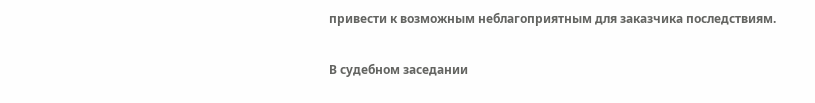привести к возможным неблагоприятным для заказчика последствиям.

В судебном заседании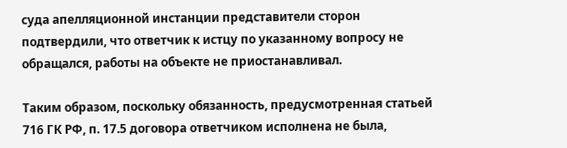суда апелляционной инстанции представители сторон подтвердили, что ответчик к истцу по указанному вопросу не обращался, работы на объекте не приостанавливал.

Таким образом, поскольку обязанность, предусмотренная статьей 716 ГК РФ, п. 17.5 договора ответчиком исполнена не была,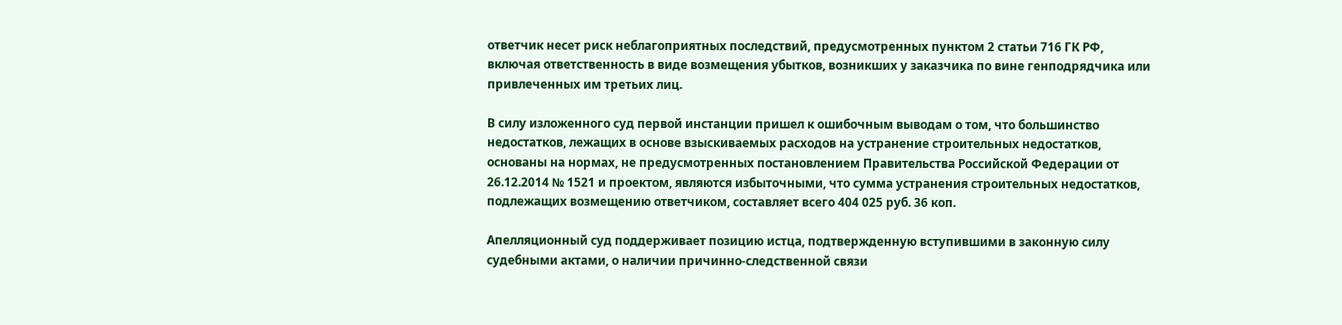ответчик несет риск неблагоприятных последствий, предусмотренных пунктом 2 статьи 716 ГК РФ, включая ответственность в виде возмещения убытков, возникших у заказчика по вине генподрядчика или привлеченных им третьих лиц.

В силу изложенного суд первой инстанции пришел к ошибочным выводам о том, что большинство недостатков, лежащих в основе взыскиваемых расходов на устранение строительных недостатков, основаны на нормах, не предусмотренных постановлением Правительства Российской Федерации от 26.12.2014 № 1521 и проектом, являются избыточными, что сумма устранения строительных недостатков, подлежащих возмещению ответчиком, составляет всего 404 025 руб. 36 коп.

Апелляционный суд поддерживает позицию истца, подтвержденную вступившими в законную силу судебными актами, о наличии причинно-следственной связи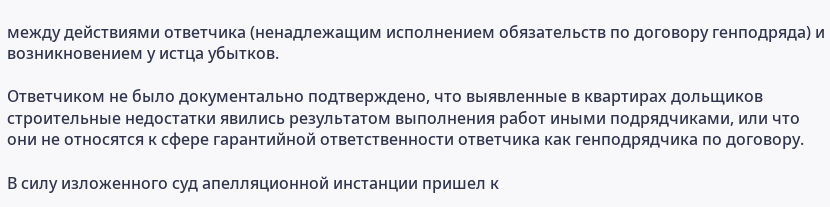между действиями ответчика (ненадлежащим исполнением обязательств по договору генподряда) и возникновением у истца убытков.

Ответчиком не было документально подтверждено, что выявленные в квартирах дольщиков строительные недостатки явились результатом выполнения работ иными подрядчиками, или что они не относятся к сфере гарантийной ответственности ответчика как генподрядчика по договору.

В силу изложенного суд апелляционной инстанции пришел к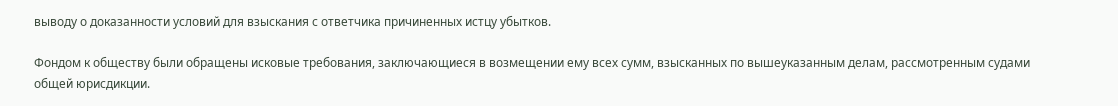выводу о доказанности условий для взыскания с ответчика причиненных истцу убытков.

Фондом к обществу были обращены исковые требования, заключающиеся в возмещении ему всех сумм, взысканных по вышеуказанным делам, рассмотренным судами общей юрисдикции.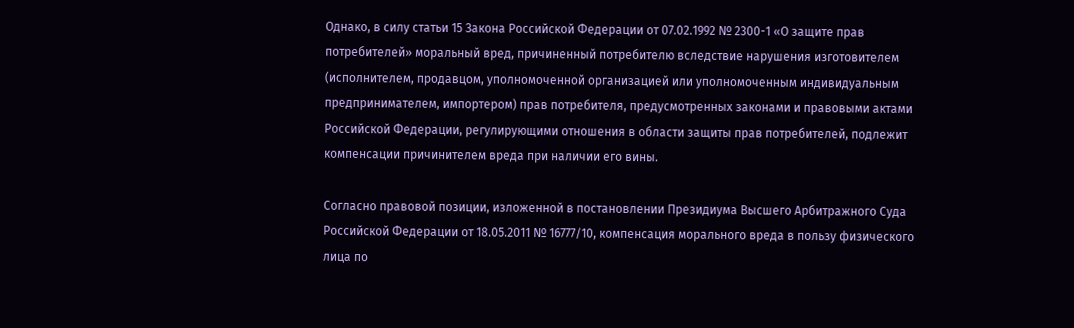Однако, в силу статьи 15 Закона Российской Федерации от 07.02.1992 № 2300-1 «О защите прав потребителей» моральный вред, причиненный потребителю вследствие нарушения изготовителем (исполнителем, продавцом, уполномоченной организацией или уполномоченным индивидуальным предпринимателем, импортером) прав потребителя, предусмотренных законами и правовыми актами Российской Федерации, регулирующими отношения в области защиты прав потребителей, подлежит компенсации причинителем вреда при наличии его вины.

Согласно правовой позиции, изложенной в постановлении Президиума Высшего Арбитражного Суда Российской Федерации от 18.05.2011 № 16777/10, компенсация морального вреда в пользу физического лица по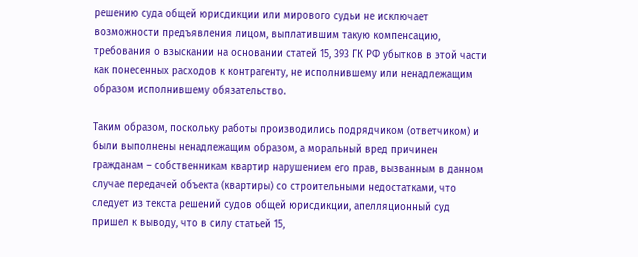решению суда общей юрисдикции или мирового судьи не исключает возможности предъявления лицом, выплатившим такую компенсацию, требования о взыскании на основании статей 15, 393 ГК РФ убытков в этой части как понесенных расходов к контрагенту, не исполнившему или ненадлежащим образом исполнившему обязательство.

Таким образом, поскольку работы производились подрядчиком (ответчиком) и были выполнены ненадлежащим образом, а моральный вред причинен гражданам – собственникам квартир нарушением его прав, вызванным в данном случае передачей объекта (квартиры) со строительными недостатками, что следует из текста решений судов общей юрисдикции, апелляционный суд пришел к выводу, что в силу статьей 15,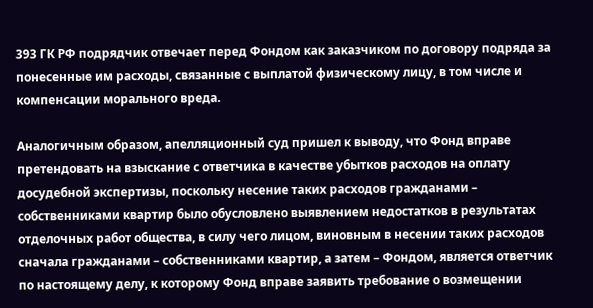393 ГК РФ подрядчик отвечает перед Фондом как заказчиком по договору подряда за понесенные им расходы, связанные с выплатой физическому лицу, в том числе и компенсации морального вреда.

Аналогичным образом, апелляционный суд пришел к выводу, что Фонд вправе претендовать на взыскание с ответчика в качестве убытков расходов на оплату досудебной экспертизы, поскольку несение таких расходов гражданами – собственниками квартир было обусловлено выявлением недостатков в результатах отделочных работ общества, в силу чего лицом, виновным в несении таких расходов сначала гражданами – собственниками квартир, а затем – Фондом, является ответчик по настоящему делу, к которому Фонд вправе заявить требование о возмещении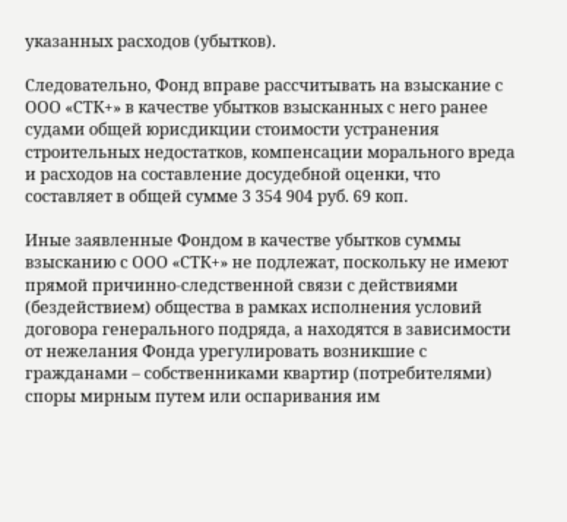указанных расходов (убытков).

Следовательно, Фонд вправе рассчитывать на взыскание с ООО «СТК+» в качестве убытков взысканных с него ранее судами общей юрисдикции стоимости устранения строительных недостатков, компенсации морального вреда и расходов на составление досудебной оценки, что составляет в общей сумме 3 354 904 руб. 69 коп.

Иные заявленные Фондом в качестве убытков суммы взысканию с ООО «СТК+» не подлежат, поскольку не имеют прямой причинно-следственной связи с действиями (бездействием) общества в рамках исполнения условий договора генерального подряда, а находятся в зависимости от нежелания Фонда урегулировать возникшие с гражданами – собственниками квартир (потребителями) споры мирным путем или оспаривания им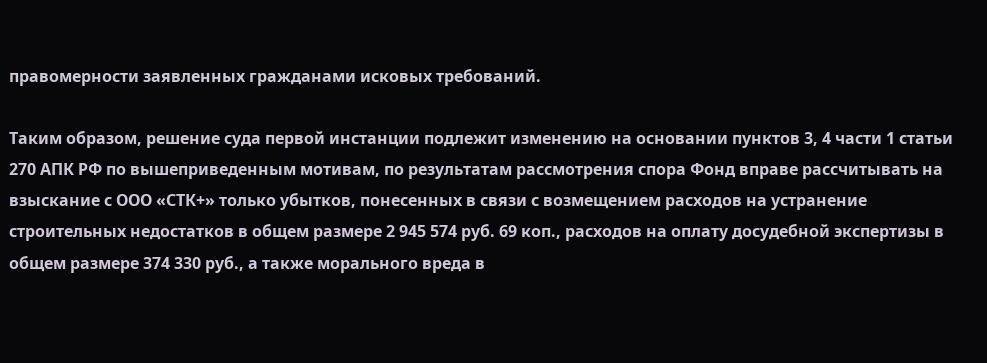правомерности заявленных гражданами исковых требований.

Таким образом, решение суда первой инстанции подлежит изменению на основании пунктов 3, 4 части 1 статьи 270 АПК РФ по вышеприведенным мотивам, по результатам рассмотрения спора Фонд вправе рассчитывать на взыскание с ООО «СТК+» только убытков, понесенных в связи с возмещением расходов на устранение строительных недостатков в общем размере 2 945 574 руб. 69 коп., расходов на оплату досудебной экспертизы в общем размере 374 330 руб., а также морального вреда в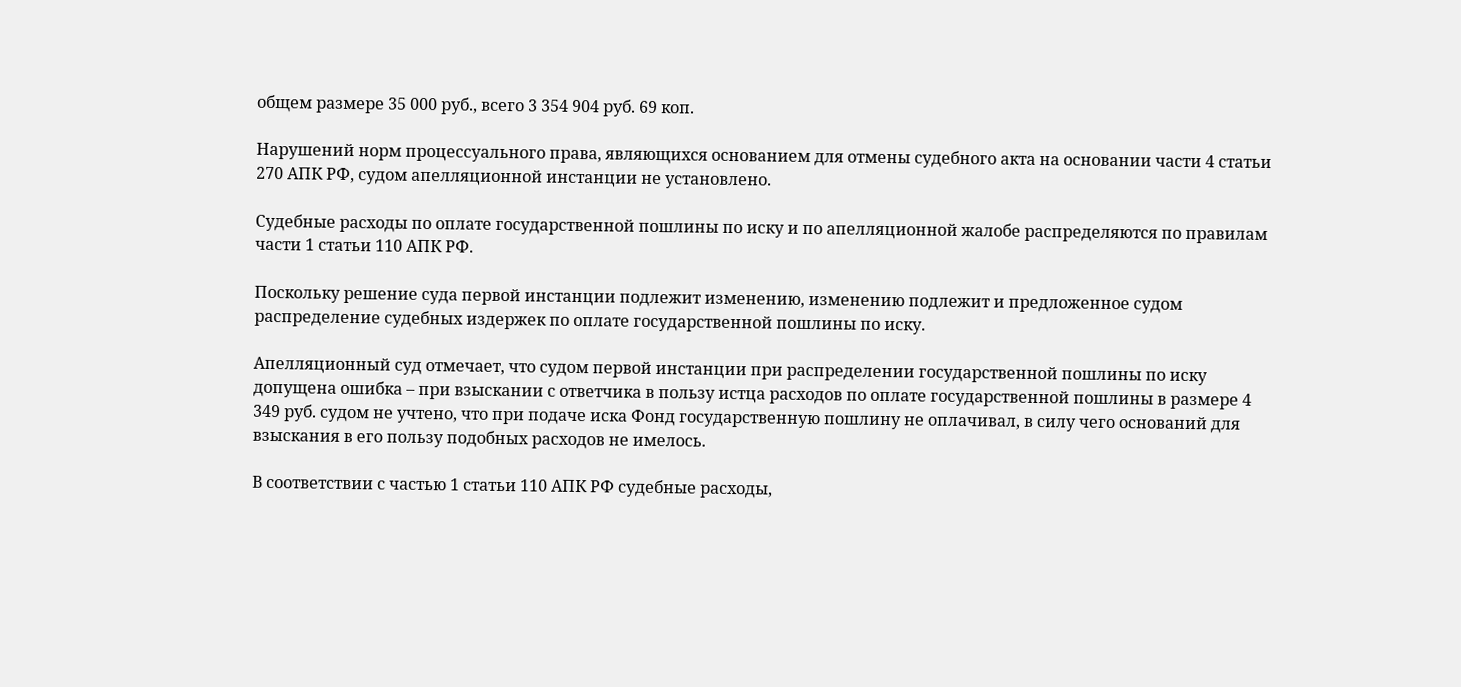общем размере 35 000 руб., всего 3 354 904 руб. 69 коп.

Нарушений норм процессуального права, являющихся основанием для отмены судебного акта на основании части 4 статьи 270 АПК РФ, судом апелляционной инстанции не установлено.

Судебные расходы по оплате государственной пошлины по иску и по апелляционной жалобе распределяются по правилам части 1 статьи 110 АПК РФ.

Поскольку решение суда первой инстанции подлежит изменению, изменению подлежит и предложенное судом распределение судебных издержек по оплате государственной пошлины по иску.

Апелляционный суд отмечает, что судом первой инстанции при распределении государственной пошлины по иску допущена ошибка – при взыскании с ответчика в пользу истца расходов по оплате государственной пошлины в размере 4 349 руб. судом не учтено, что при подаче иска Фонд государственную пошлину не оплачивал, в силу чего оснований для взыскания в его пользу подобных расходов не имелось.

В соответствии с частью 1 статьи 110 АПК РФ судебные расходы,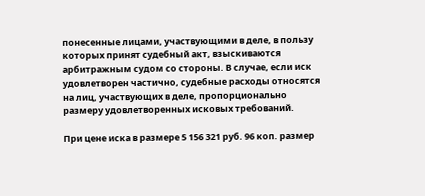понесенные лицами, участвующими в деле, в пользу которых принят судебный акт, взыскиваются арбитражным судом со стороны. В случае, если иск удовлетворен частично, судебные расходы относятся на лиц, участвующих в деле, пропорционально размеру удовлетворенных исковых требований.

При цене иска в размере 5 156 321 руб. 96 коп. размер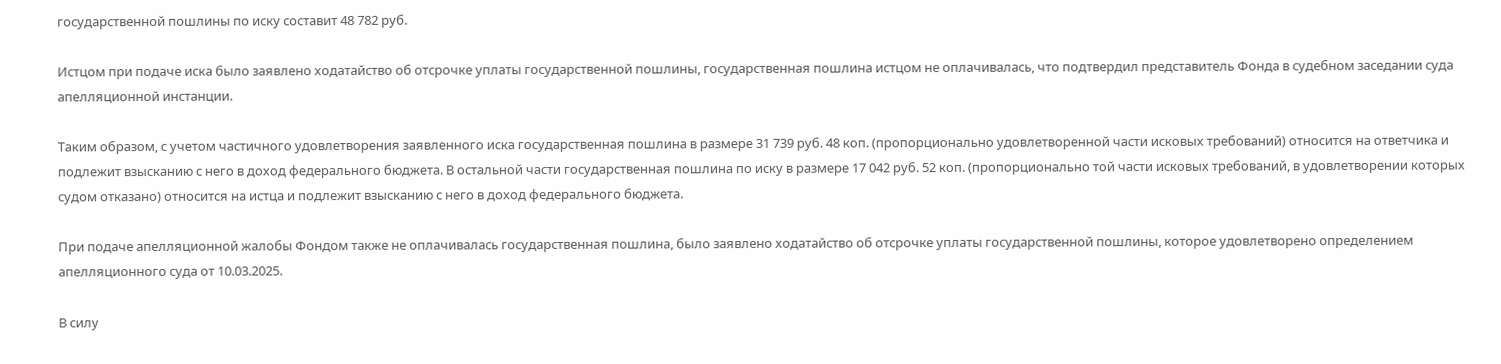государственной пошлины по иску составит 48 782 руб.

Истцом при подаче иска было заявлено ходатайство об отсрочке уплаты государственной пошлины, государственная пошлина истцом не оплачивалась, что подтвердил представитель Фонда в судебном заседании суда апелляционной инстанции.

Таким образом, с учетом частичного удовлетворения заявленного иска государственная пошлина в размере 31 739 руб. 48 коп. (пропорционально удовлетворенной части исковых требований) относится на ответчика и подлежит взысканию с него в доход федерального бюджета. В остальной части государственная пошлина по иску в размере 17 042 руб. 52 коп. (пропорционально той части исковых требований, в удовлетворении которых судом отказано) относится на истца и подлежит взысканию с него в доход федерального бюджета.

При подаче апелляционной жалобы Фондом также не оплачивалась государственная пошлина, было заявлено ходатайство об отсрочке уплаты государственной пошлины, которое удовлетворено определением апелляционного суда от 10.03.2025.

В силу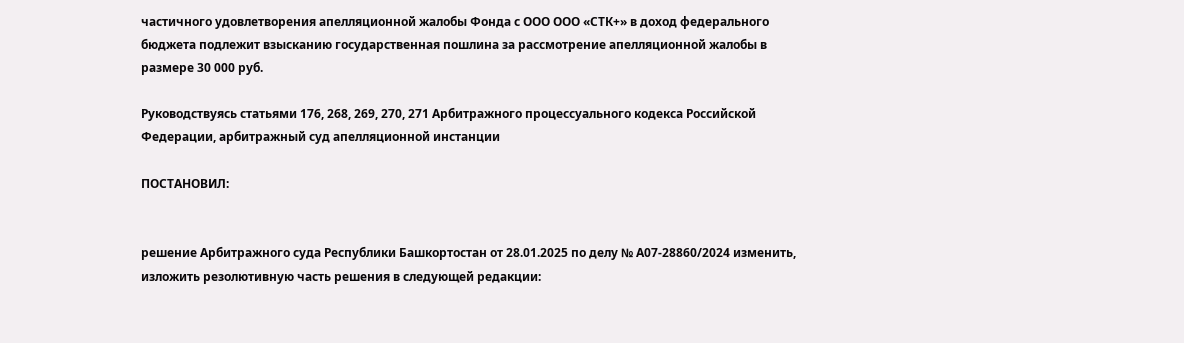частичного удовлетворения апелляционной жалобы Фонда с ООО ООО «СТК+» в доход федерального бюджета подлежит взысканию государственная пошлина за рассмотрение апелляционной жалобы в размере 30 000 руб.

Руководствуясь статьями 176, 268, 269, 270, 271 Арбитражного процессуального кодекса Российской Федерации, арбитражный суд апелляционной инстанции

ПОСТАНОВИЛ:


решение Арбитражного суда Республики Башкортостан от 28.01.2025 по делу № А07-28860/2024 изменить, изложить резолютивную часть решения в следующей редакции: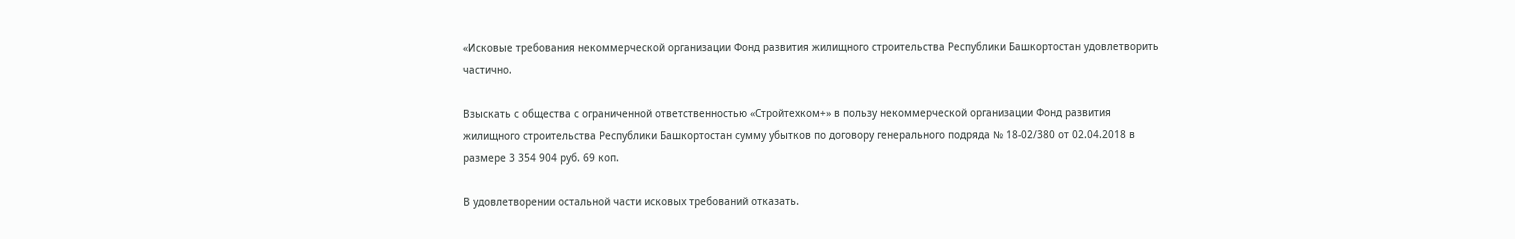«Исковые требования некоммерческой организации Фонд развития жилищного строительства Республики Башкортостан удовлетворить частично.

Взыскать с общества с ограниченной ответственностью «Стройтехком+» в пользу некоммерческой организации Фонд развития жилищного строительства Республики Башкортостан сумму убытков по договору генерального подряда № 18-02/380 от 02.04.2018 в размере 3 354 904 руб. 69 коп.

В удовлетворении остальной части исковых требований отказать.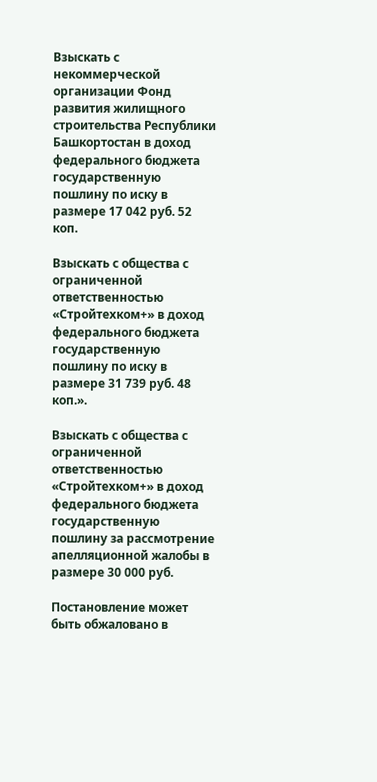Взыскать с некоммерческой организации Фонд развития жилищного строительства Республики Башкортостан в доход федерального бюджета государственную пошлину по иску в размере 17 042 руб. 52 коп.

Взыскать с общества с ограниченной ответственностью «Стройтехком+» в доход федерального бюджета государственную пошлину по иску в размере 31 739 руб. 48 коп.».

Взыскать с общества с ограниченной ответственностью «Стройтехком+» в доход федерального бюджета государственную пошлину за рассмотрение апелляционной жалобы в размере 30 000 руб.

Постановление может быть обжаловано в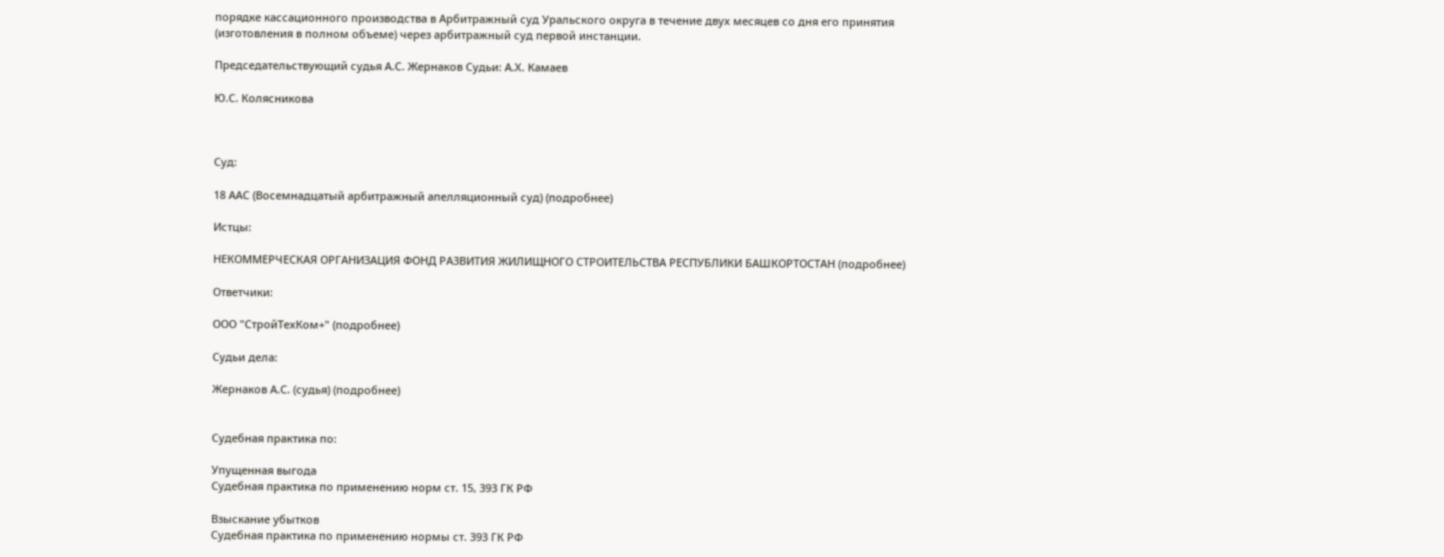порядке кассационного производства в Арбитражный суд Уральского округа в течение двух месяцев со дня его принятия (изготовления в полном объеме) через арбитражный суд первой инстанции.

Председательствующий судья А.С. Жернаков Судьи: А.Х. Камаев

Ю.С. Колясникова



Суд:

18 ААС (Восемнадцатый арбитражный апелляционный суд) (подробнее)

Истцы:

НЕКОММЕРЧЕСКАЯ ОРГАНИЗАЦИЯ ФОНД РАЗВИТИЯ ЖИЛИЩНОГО СТРОИТЕЛЬСТВА РЕСПУБЛИКИ БАШКОРТОСТАН (подробнее)

Ответчики:

ООО "СтройТехКом+" (подробнее)

Судьи дела:

Жернаков А.С. (судья) (подробнее)


Судебная практика по:

Упущенная выгода
Судебная практика по применению норм ст. 15, 393 ГК РФ

Взыскание убытков
Судебная практика по применению нормы ст. 393 ГК РФ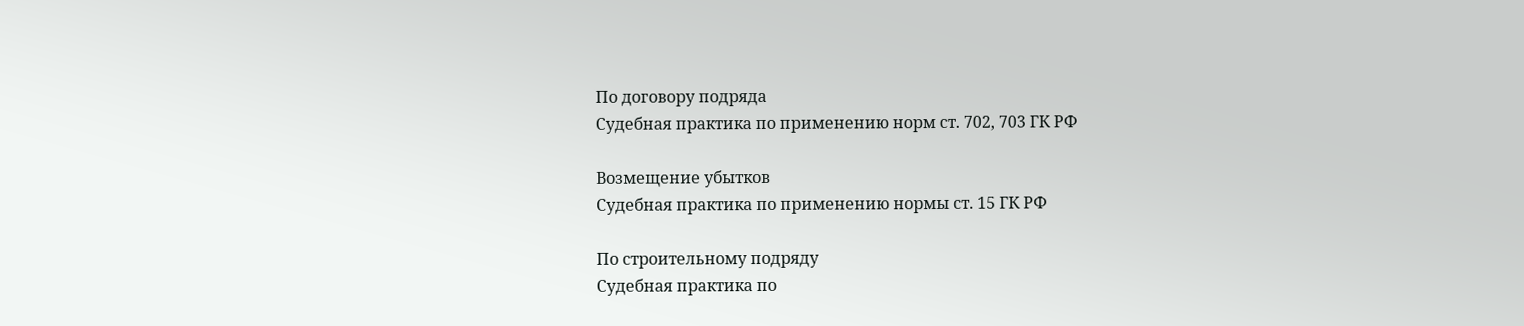По договору подряда
Судебная практика по применению норм ст. 702, 703 ГК РФ

Возмещение убытков
Судебная практика по применению нормы ст. 15 ГК РФ

По строительному подряду
Судебная практика по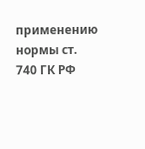применению нормы ст. 740 ГК РФ